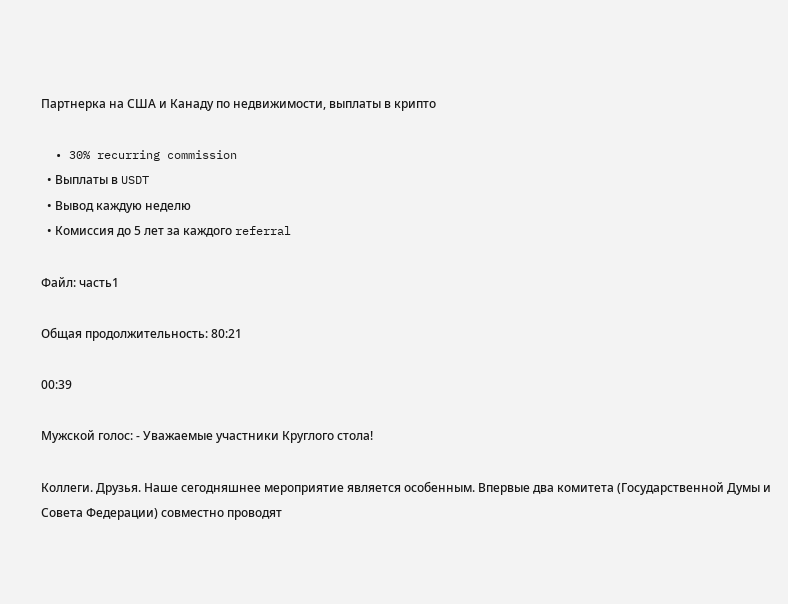Партнерка на США и Канаду по недвижимости, выплаты в крипто

  • 30% recurring commission
  • Выплаты в USDT
  • Вывод каждую неделю
  • Комиссия до 5 лет за каждого referral

Файл: часть1

Общая продолжительность: 80:21

00:39

Мужской голос: - Уважаемые участники Круглого стола!

Коллеги. Друзья. Наше сегодняшнее мероприятие является особенным. Впервые два комитета (Государственной Думы и Совета Федерации) совместно проводят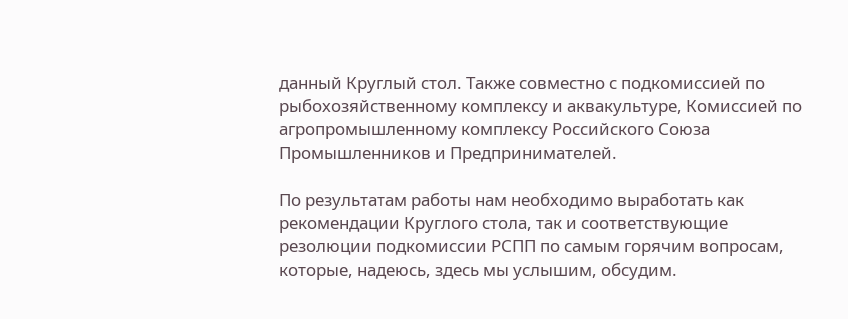данный Круглый стол. Также совместно с подкомиссией по рыбохозяйственному комплексу и аквакультуре, Комиссией по агропромышленному комплексу Российского Союза Промышленников и Предпринимателей.

По результатам работы нам необходимо выработать как рекомендации Круглого стола, так и соответствующие резолюции подкомиссии РСПП по самым горячим вопросам, которые, надеюсь, здесь мы услышим, обсудим.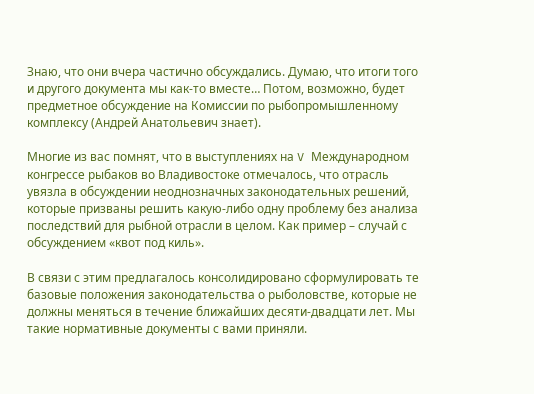Знаю, что они вчера частично обсуждались. Думаю, что итоги того и другого документа мы как-то вместе… Потом, возможно, будет предметное обсуждение на Комиссии по рыбопромышленному комплексу (Андрей Анатольевич знает).

Многие из вас помнят, что в выступлениях на V Международном конгрессе рыбаков во Владивостоке отмечалось, что отрасль увязла в обсуждении неоднозначных законодательных решений, которые призваны решить какую-либо одну проблему без анализа последствий для рыбной отрасли в целом. Как пример – случай с обсуждением «квот под киль».

В связи с этим предлагалось консолидировано сформулировать те базовые положения законодательства о рыболовстве, которые не должны меняться в течение ближайших десяти-двадцати лет. Мы такие нормативные документы с вами приняли.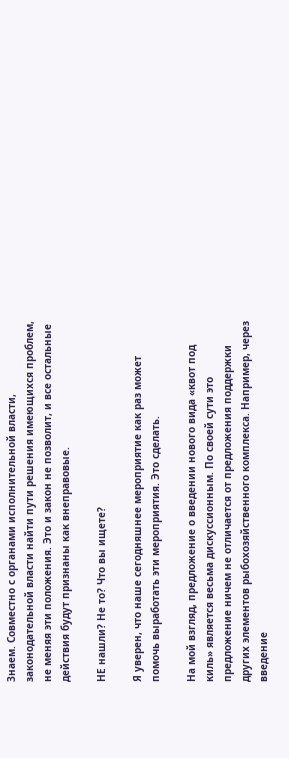Знаем. Совместно с органами исполнительной власти, законодательной власти найти пути решения имеющихся проблем, не меняя эти положения. Это и закон не позволит, и все остальные действия будут признаны как внеправовые.

НЕ нашли? Не то? Что вы ищете?

Я уверен, что наше сегодняшнее мероприятие как раз может помочь выработать эти мероприятия. Это сделать.

На мой взгляд, предложение о введении нового вида «квот под киль» является весьма дискуссионным. По своей сути это предложение ничем не отличается от предложения поддержки других элементов рыбохозяйственного комплекса. Например, через введение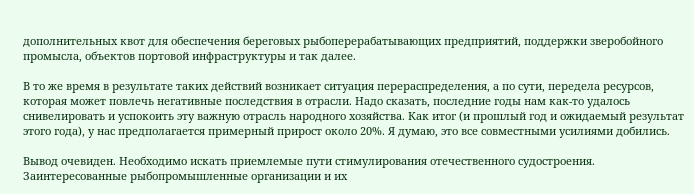дополнительных квот для обеспечения береговых рыбоперерабатывающих предприятий, поддержки зверобойного промысла, объектов портовой инфраструктуры и так далее.

В то же время в результате таких действий возникает ситуация перераспределения, а по сути, передела ресурсов, которая может повлечь негативные последствия в отрасли. Надо сказать, последние годы нам как-то удалось снивелировать и успокоить эту важную отрасль народного хозяйства. Как итог (и прошлый год и ожидаемый результат этого года), у нас предполагается примерный прирост около 20%. Я думаю, это все совместными усилиями добились.

Вывод очевиден. Необходимо искать приемлемые пути стимулирования отечественного судостроения. Заинтересованные рыбопромышленные организации и их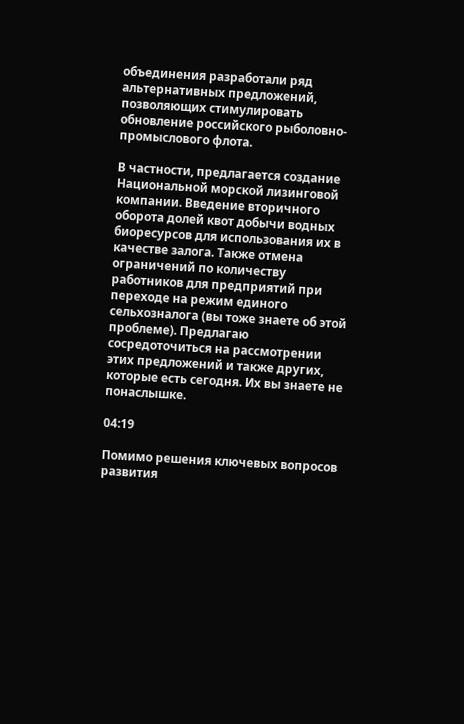объединения разработали ряд альтернативных предложений, позволяющих стимулировать обновление российского рыболовно-промыслового флота.

В частности, предлагается создание Национальной морской лизинговой компании. Введение вторичного оборота долей квот добычи водных биоресурсов для использования их в качестве залога. Также отмена ограничений по количеству работников для предприятий при переходе на режим единого сельхозналога (вы тоже знаете об этой проблеме). Предлагаю сосредоточиться на рассмотрении этих предложений и также других, которые есть сегодня. Их вы знаете не понаслышке.

04:19

Помимо решения ключевых вопросов развития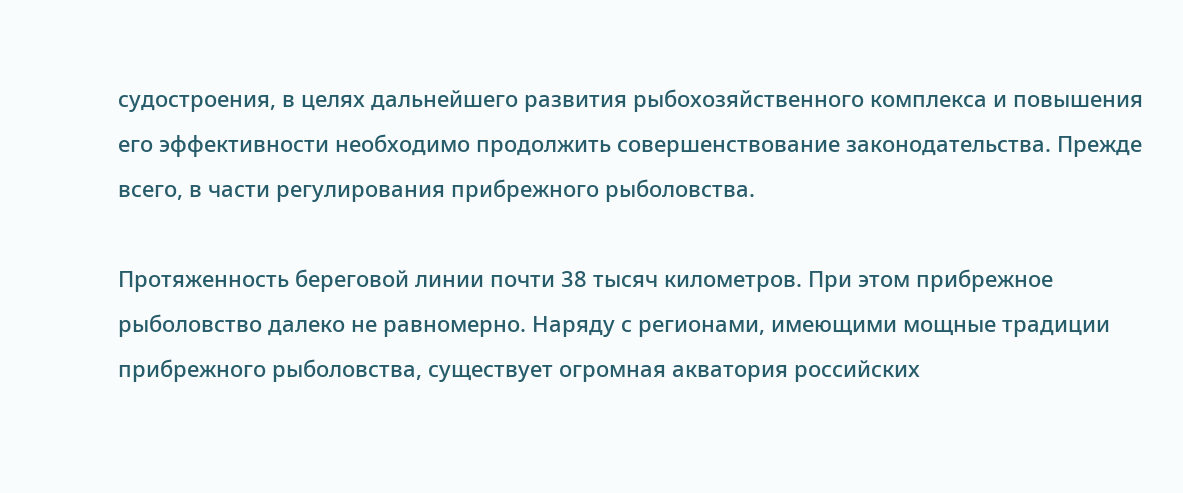судостроения, в целях дальнейшего развития рыбохозяйственного комплекса и повышения его эффективности необходимо продолжить совершенствование законодательства. Прежде всего, в части регулирования прибрежного рыболовства.

Протяженность береговой линии почти 38 тысяч километров. При этом прибрежное рыболовство далеко не равномерно. Наряду с регионами, имеющими мощные традиции прибрежного рыболовства, существует огромная акватория российских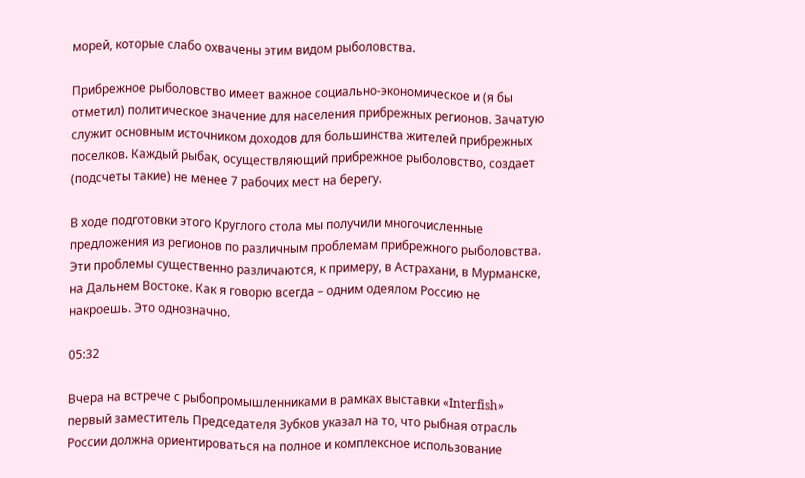морей, которые слабо охвачены этим видом рыболовства.

Прибрежное рыболовство имеет важное социально-экономическое и (я бы отметил) политическое значение для населения прибрежных регионов. Зачатую служит основным источником доходов для большинства жителей прибрежных поселков. Каждый рыбак, осуществляющий прибрежное рыболовство, создает (подсчеты такие) не менее 7 рабочих мест на берегу.

В ходе подготовки этого Круглого стола мы получили многочисленные предложения из регионов по различным проблемам прибрежного рыболовства. Эти проблемы существенно различаются, к примеру, в Астрахани, в Мурманске, на Дальнем Востоке. Как я говорю всегда – одним одеялом Россию не накроешь. Это однозначно.

05:32

Вчера на встрече с рыбопромышленниками в рамках выставки «Interfish» первый заместитель Председателя Зубков указал на то, что рыбная отрасль России должна ориентироваться на полное и комплексное использование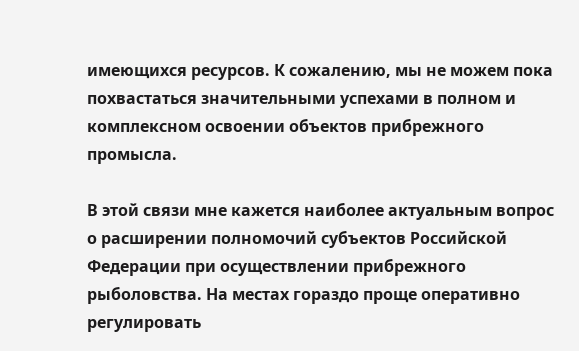имеющихся ресурсов. К сожалению, мы не можем пока похвастаться значительными успехами в полном и комплексном освоении объектов прибрежного промысла.

В этой связи мне кажется наиболее актуальным вопрос о расширении полномочий субъектов Российской Федерации при осуществлении прибрежного рыболовства. На местах гораздо проще оперативно регулировать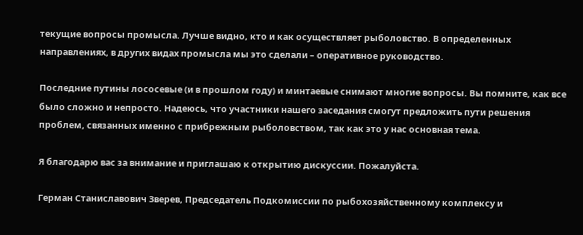текущие вопросы промысла. Лучше видно, кто и как осуществляет рыболовство. В определенных направлениях, в других видах промысла мы это сделали – оперативное руководство.

Последние путины лососевые (и в прошлом году) и минтаевые снимают многие вопросы. Вы помните, как все было сложно и непросто. Надеюсь, что участники нашего заседания смогут предложить пути решения проблем, связанных именно с прибрежным рыболовством, так как это у нас основная тема.

Я благодарю вас за внимание и приглашаю к открытию дискуссии. Пожалуйста.

Герман Станиславович Зверев, Председатель Подкомиссии по рыбохозяйственному комплексу и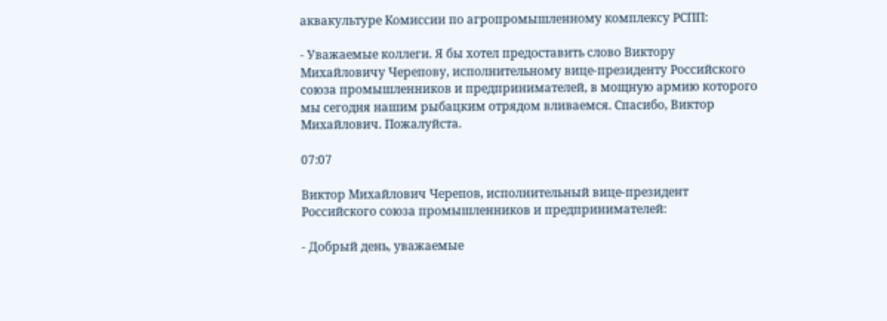аквакультуре Комиссии по агропромышленному комплексу РСПП:

- Уважаемые коллеги. Я бы хотел предоставить слово Виктору Михайловичу Черепову, исполнительному вице-президенту Российского союза промышленников и предпринимателей, в мощную армию которого мы сегодня нашим рыбацким отрядом вливаемся. Спасибо, Виктор Михайлович. Пожалуйста.

07:07

Виктор Михайлович Черепов, исполнительный вице-президент Российского союза промышленников и предпринимателей:

- Добрый день, уважаемые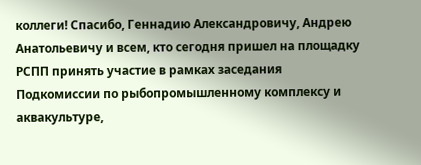коллеги! Спасибо, Геннадию Александровичу, Андрею Анатольевичу и всем, кто сегодня пришел на площадку РСПП принять участие в рамках заседания Подкомиссии по рыбопромышленному комплексу и аквакультуре,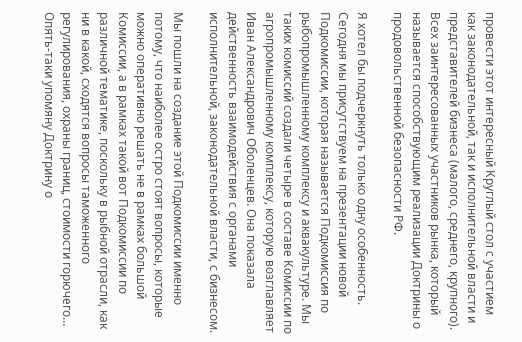провести этот интересный Круглый стол с участием как законодательной, так и исполнительной власти и представителей бизнеса (малого, среднего, крупного). Всех заинтересованных участников рынка, который называется способствующим реализации Доктрины о продовольственной безопасности РФ.

Я хотел бы подчеркнуть только одну особенность. Сегодня мы присутствуем на презентации новой Подкомиссии, которая называется Подкомиссия по рыбопромышленному комплексу и аквакультуре. Мы таких комиссий создали четыре в составе Комиссии по агропромышленному комплексу, которую возглавляет Иван Александрович Оболенцев. Она показала действенность взаимодействия с органами исполнительной, законодательной власти, с бизнесом.

Мы пошли на создание этой Подкомиссии именно потому, что наиболее остро стоят вопросы, которые можно оперативно решать не в рамках большой Комиссии, а в рамках такой вот Подкомиссии по различной тематике, поскольку в рыбной отрасли, как ни в какой, сходятся вопросы таможенного регулирования, охраны границ, стоимости горючего… Опять-таки упомяну Доктрину о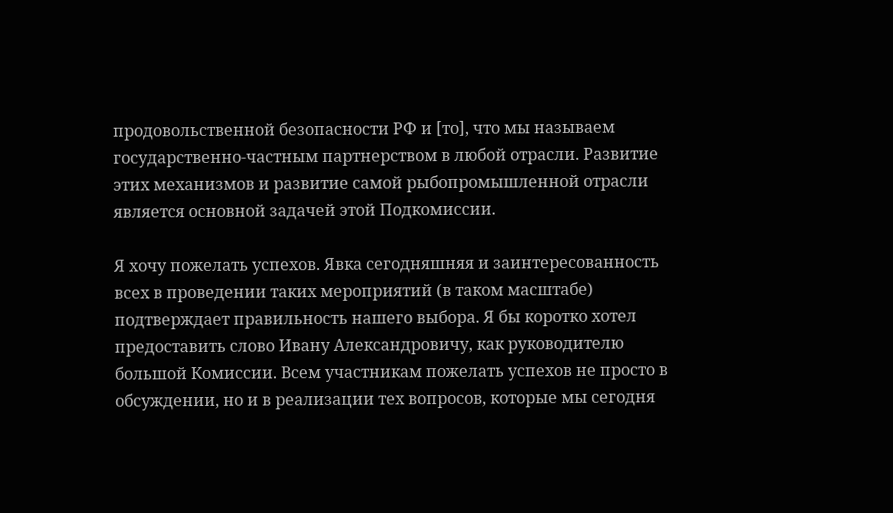продовольственной безопасности РФ и [то], что мы называем государственно-частным партнерством в любой отрасли. Развитие этих механизмов и развитие самой рыбопромышленной отрасли является основной задачей этой Подкомиссии.

Я хочу пожелать успехов. Явка сегодняшняя и заинтересованность всех в проведении таких мероприятий (в таком масштабе) подтверждает правильность нашего выбора. Я бы коротко хотел предоставить слово Ивану Александровичу, как руководителю большой Комиссии. Всем участникам пожелать успехов не просто в обсуждении, но и в реализации тех вопросов, которые мы сегодня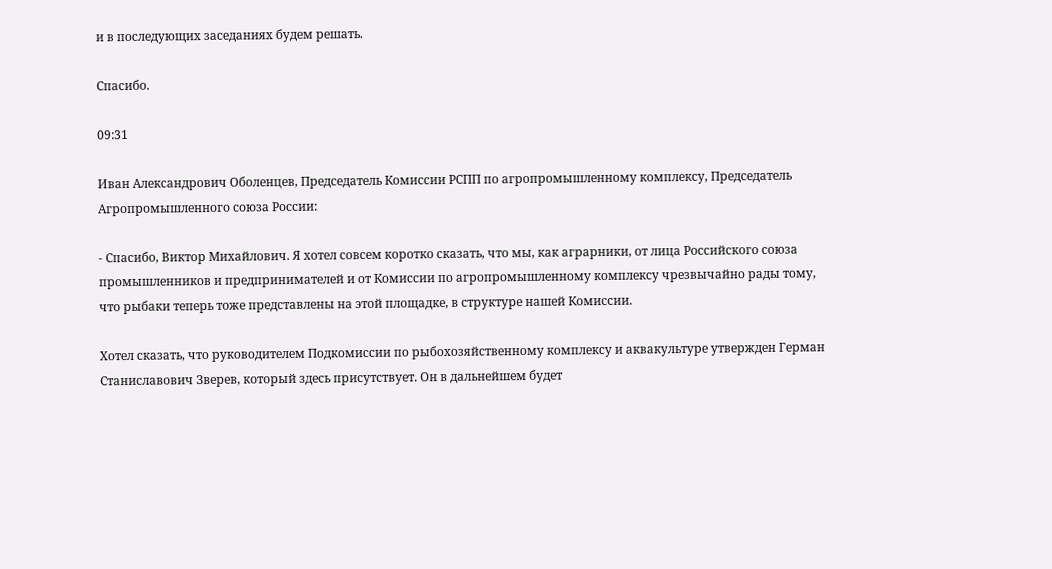и в последующих заседаниях будем решать.

Спасибо.

09:31

Иван Александрович Оболенцев, Председатель Комиссии РСПП по агропромышленному комплексу, Председатель Агропромышленного союза России:

- Спасибо, Виктор Михайлович. Я хотел совсем коротко сказать, что мы, как аграрники, от лица Российского союза промышленников и предпринимателей и от Комиссии по агропромышленному комплексу чрезвычайно рады тому, что рыбаки теперь тоже представлены на этой площадке, в структуре нашей Комиссии.

Хотел сказать, что руководителем Подкомиссии по рыбохозяйственному комплексу и аквакультуре утвержден Герман Станиславович Зверев, который здесь присутствует. Он в дальнейшем будет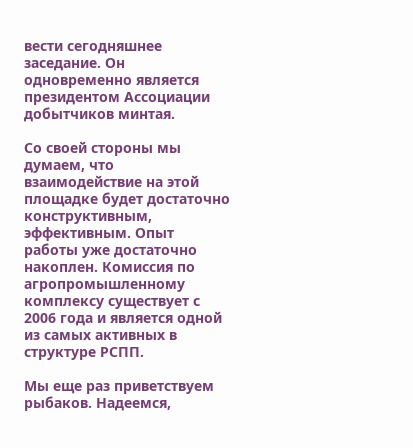вести сегодняшнее заседание. Он одновременно является президентом Ассоциации добытчиков минтая.

Со своей стороны мы думаем, что взаимодействие на этой площадке будет достаточно конструктивным, эффективным. Опыт работы уже достаточно накоплен. Комиссия по агропромышленному комплексу существует с 2006 года и является одной из самых активных в структуре РСПП.

Мы еще раз приветствуем рыбаков. Надеемся,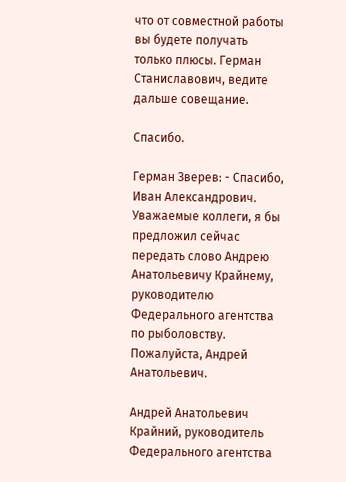что от совместной работы вы будете получать только плюсы. Герман Станиславович, ведите дальше совещание.

Спасибо.

Герман Зверев: - Спасибо, Иван Александрович. Уважаемые коллеги, я бы предложил сейчас передать слово Андрею Анатольевичу Крайнему, руководителю Федерального агентства по рыболовству. Пожалуйста, Андрей Анатольевич.

Андрей Анатольевич Крайний, руководитель Федерального агентства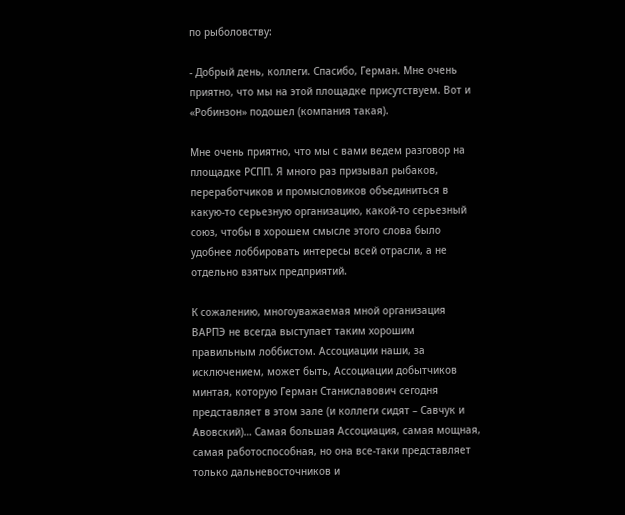по рыболовству:

- Добрый день, коллеги. Спасибо, Герман. Мне очень приятно, что мы на этой площадке присутствуем. Вот и «Робинзон» подошел (компания такая).

Мне очень приятно, что мы с вами ведем разговор на площадке РСПП. Я много раз призывал рыбаков, переработчиков и промысловиков объединиться в какую-то серьезную организацию, какой-то серьезный союз, чтобы в хорошем смысле этого слова было удобнее лоббировать интересы всей отрасли, а не отдельно взятых предприятий.

К сожалению, многоуважаемая мной организация ВАРПЭ не всегда выступает таким хорошим правильным лоббистом. Ассоциации наши, за исключением, может быть, Ассоциации добытчиков минтая, которую Герман Станиславович сегодня представляет в этом зале (и коллеги сидят – Савчук и Авовский)… Самая большая Ассоциация, самая мощная, самая работоспособная, но она все-таки представляет только дальневосточников и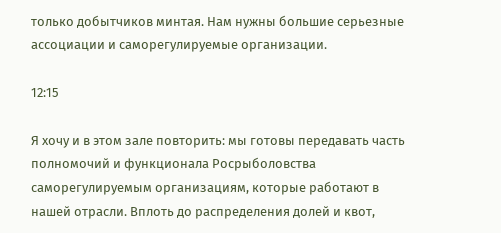только добытчиков минтая. Нам нужны большие серьезные ассоциации и саморегулируемые организации.

12:15

Я хочу и в этом зале повторить: мы готовы передавать часть полномочий и функционала Росрыболовства саморегулируемым организациям, которые работают в нашей отрасли. Вплоть до распределения долей и квот,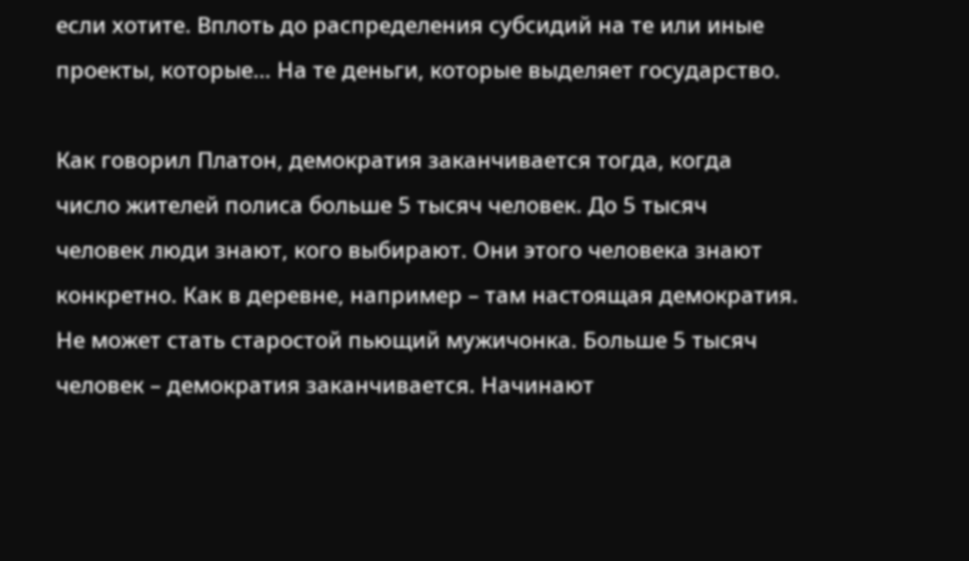если хотите. Вплоть до распределения субсидий на те или иные проекты, которые… На те деньги, которые выделяет государство.

Как говорил Платон, демократия заканчивается тогда, когда число жителей полиса больше 5 тысяч человек. До 5 тысяч человек люди знают, кого выбирают. Они этого человека знают конкретно. Как в деревне, например – там настоящая демократия. Не может стать старостой пьющий мужичонка. Больше 5 тысяч человек – демократия заканчивается. Начинают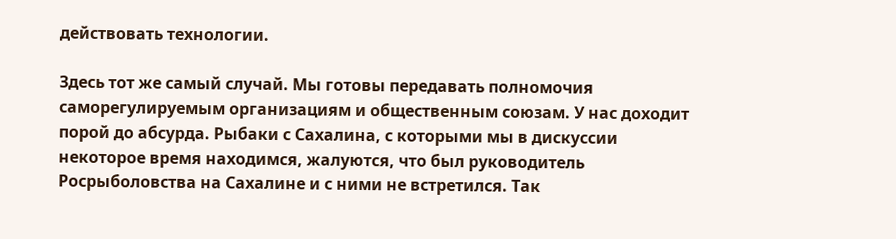действовать технологии.

Здесь тот же самый случай. Мы готовы передавать полномочия саморегулируемым организациям и общественным союзам. У нас доходит порой до абсурда. Рыбаки с Сахалина, с которыми мы в дискуссии некоторое время находимся, жалуются, что был руководитель Росрыболовства на Сахалине и с ними не встретился. Так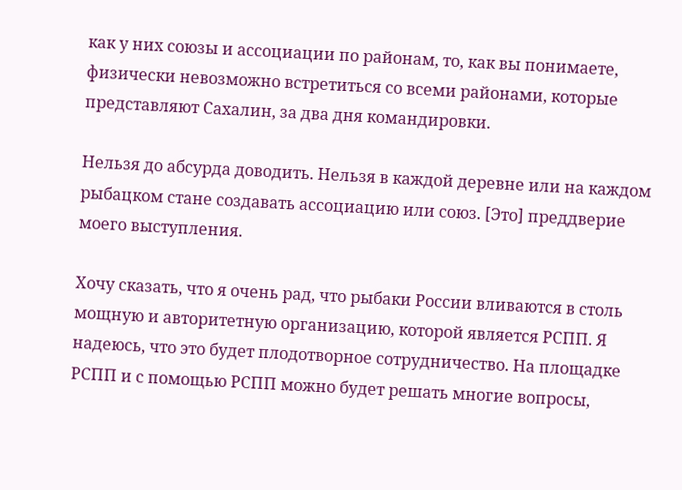как у них союзы и ассоциации по районам, то, как вы понимаете, физически невозможно встретиться со всеми районами, которые представляют Сахалин, за два дня командировки.

Нельзя до абсурда доводить. Нельзя в каждой деревне или на каждом рыбацком стане создавать ассоциацию или союз. [Это] преддверие моего выступления.

Хочу сказать, что я очень рад, что рыбаки России вливаются в столь мощную и авторитетную организацию, которой является РСПП. Я надеюсь, что это будет плодотворное сотрудничество. На площадке РСПП и с помощью РСПП можно будет решать многие вопросы,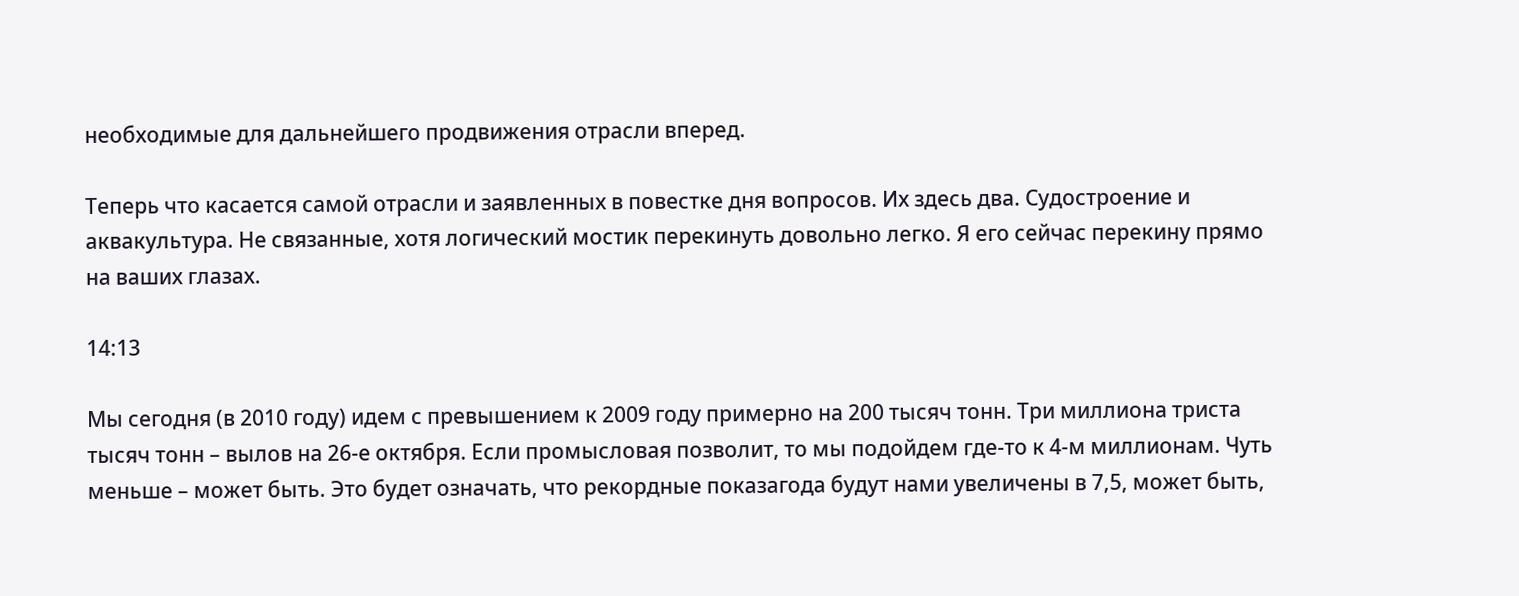необходимые для дальнейшего продвижения отрасли вперед.

Теперь что касается самой отрасли и заявленных в повестке дня вопросов. Их здесь два. Судостроение и аквакультура. Не связанные, хотя логический мостик перекинуть довольно легко. Я его сейчас перекину прямо на ваших глазах.

14:13

Мы сегодня (в 2010 году) идем с превышением к 2009 году примерно на 200 тысяч тонн. Три миллиона триста тысяч тонн – вылов на 26-е октября. Если промысловая позволит, то мы подойдем где-то к 4-м миллионам. Чуть меньше – может быть. Это будет означать, что рекордные показагода будут нами увеличены в 7,5, может быть,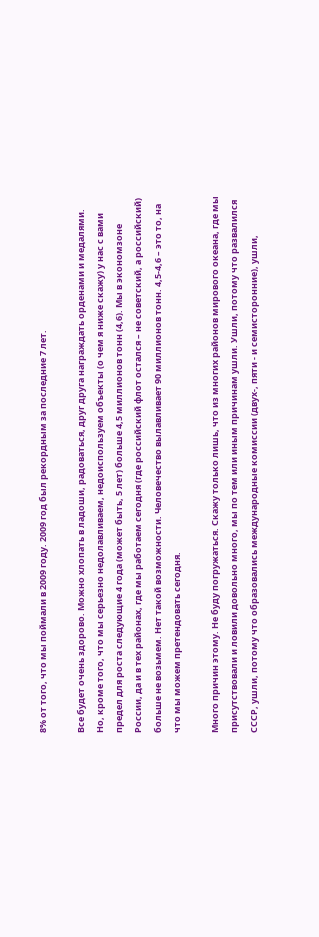8% от того, что мы поймали в 2009 году. 2009 год был рекордным за последние 7 лет.

Все будет очень здорово. Можно хлопать в ладоши, радоваться, друг друга награждать орденами и медалями. Но, кроме того, что мы серьезно недолавливаем, недоиспользуем объекты (о чем я ниже скажу) у нас с вами предел для роста следующие 4 года (может быть, 5 лет) больше 4,5 миллионов тонн (4,6). Мы в экономзоне России, да и в тех районах, где мы работаем сегодня (где российский флот остался – не советский, а российский) больше не возьмем. Нет такой возможности. Человечество вылавливает 90 миллионов тонн. 4,5-4,6 – это то, на что мы можем претендовать сегодня.

Много причин этому. Не буду погружаться. Скажу только лишь, что из многих районов мирового океана, где мы присутствовали и ловили довольно много, мы по тем или иным причинам ушли. Ушли, потому что развалился СССР, ушли, потому что образовались международные комиссии (двух-, пяти - и семисторонние), ушли,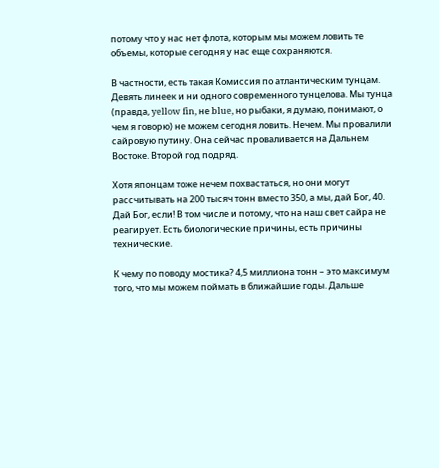потому что у нас нет флота, которым мы можем ловить те объемы, которые сегодня у нас еще сохраняются.

В частности, есть такая Комиссия по атлантическим тунцам. Девять линеек и ни одного современного тунцелова. Мы тунца (правда, yellow fin, не blue, но рыбаки, я думаю, понимают, о чем я говорю) не можем сегодня ловить. Нечем. Мы провалили сайровую путину. Она сейчас проваливается на Дальнем Востоке. Второй год подряд.

Хотя японцам тоже нечем похвастаться, но они могут рассчитывать на 200 тысяч тонн вместо 350, а мы, дай Бог, 40. Дай Бог, если! В том числе и потому, что на наш свет сайра не реагирует. Есть биологические причины, есть причины технические.

К чему по поводу мостика? 4,5 миллиона тонн – это максимум того, что мы можем поймать в ближайшие годы. Дальше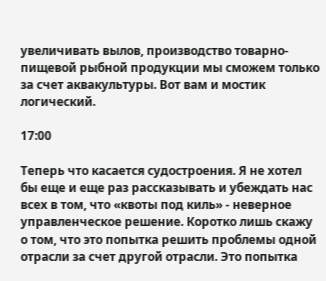увеличивать вылов, производство товарно-пищевой рыбной продукции мы сможем только за счет аквакультуры. Вот вам и мостик логический.

17:00

Теперь что касается судостроения. Я не хотел бы еще и еще раз рассказывать и убеждать нас всех в том, что «квоты под киль» - неверное управленческое решение. Коротко лишь скажу о том, что это попытка решить проблемы одной отрасли за счет другой отрасли. Это попытка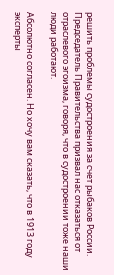решить проблемы судостроения за счет рыбаков России. Председатель Правительства призвал нас отказаться от отраслевого эгоизма, говоря, что в судостроении тоже наши люди работают.

Абсолютно согласен. Но хочу вам сказать, что в 1913 году эксперты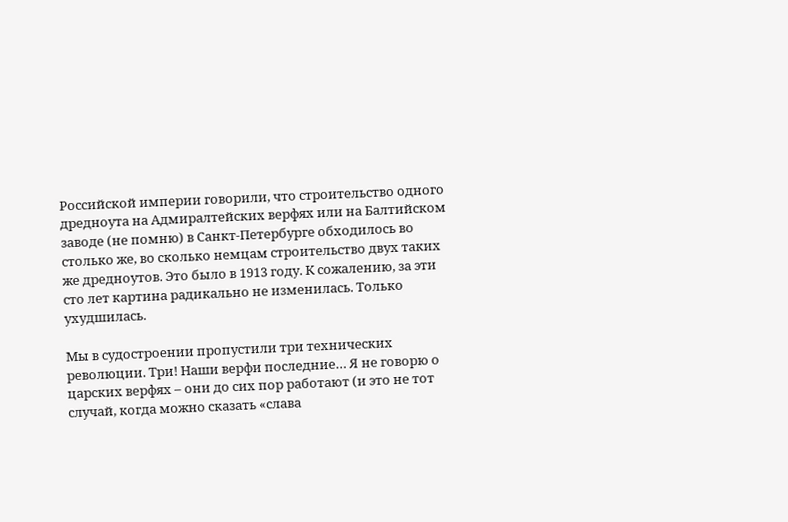Российской империи говорили, что строительство одного дредноута на Адмиралтейских верфях или на Балтийском заводе (не помню) в Санкт-Петербурге обходилось во столько же, во сколько немцам строительство двух таких же дредноутов. Это было в 1913 году. К сожалению, за эти сто лет картина радикально не изменилась. Только ухудшилась.

Мы в судостроении пропустили три технических революции. Три! Наши верфи последние… Я не говорю о царских верфях – они до сих пор работают (и это не тот случай, когда можно сказать «слава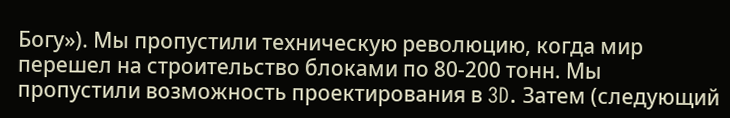Богу»). Мы пропустили техническую революцию, когда мир перешел на строительство блоками по 80-200 тонн. Мы пропустили возможность проектирования в 3D. Затем (следующий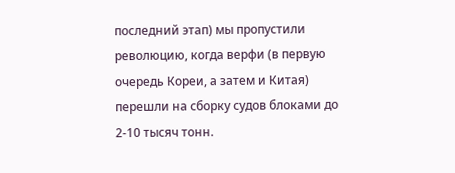последний этап) мы пропустили революцию, когда верфи (в первую очередь Кореи, а затем и Китая) перешли на сборку судов блоками до 2-10 тысяч тонн.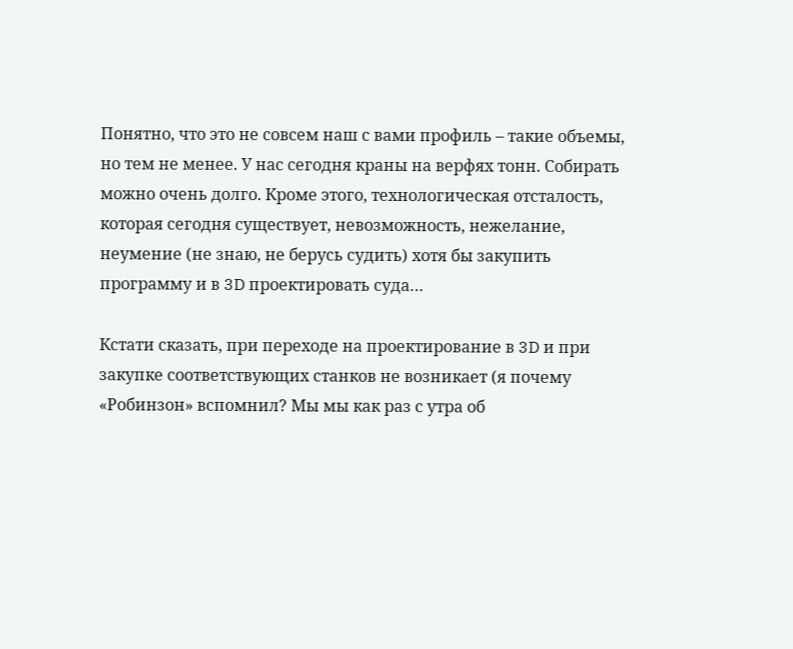Понятно, что это не совсем наш с вами профиль – такие объемы, но тем не менее. У нас сегодня краны на верфях тонн. Собирать можно очень долго. Кроме этого, технологическая отсталость, которая сегодня существует, невозможность, нежелание, неумение (не знаю, не берусь судить) хотя бы закупить программу и в 3D проектировать суда…

Кстати сказать, при переходе на проектирование в 3D и при закупке соответствующих станков не возникает (я почему «Робинзон» вспомнил? Мы мы как раз с утра об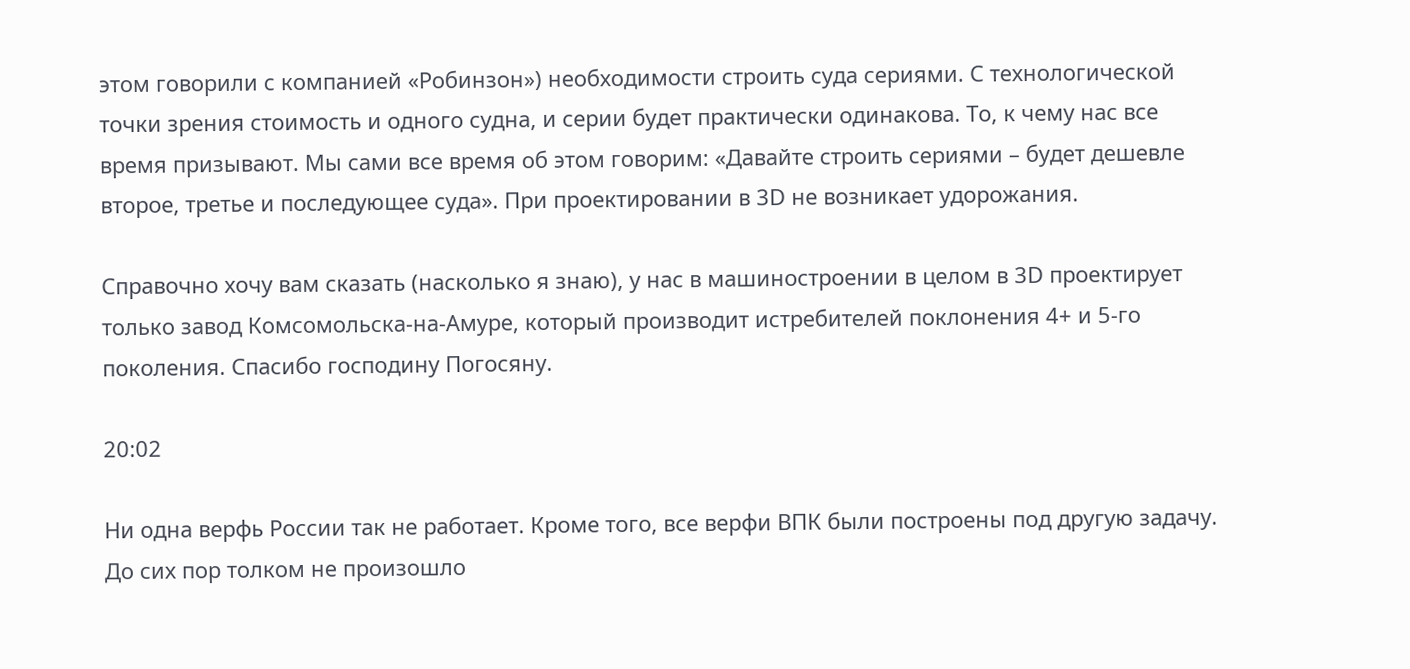этом говорили с компанией «Робинзон») необходимости строить суда сериями. С технологической точки зрения стоимость и одного судна, и серии будет практически одинакова. То, к чему нас все время призывают. Мы сами все время об этом говорим: «Давайте строить сериями – будет дешевле второе, третье и последующее суда». При проектировании в 3D не возникает удорожания.

Справочно хочу вам сказать (насколько я знаю), у нас в машиностроении в целом в 3D проектирует только завод Комсомольска-на-Амуре, который производит истребителей поклонения 4+ и 5-го поколения. Спасибо господину Погосяну.

20:02

Ни одна верфь России так не работает. Кроме того, все верфи ВПК были построены под другую задачу. До сих пор толком не произошло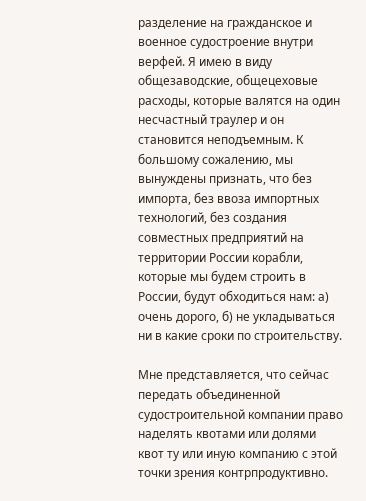разделение на гражданское и военное судостроение внутри верфей. Я имею в виду общезаводские, общецеховые расходы, которые валятся на один несчастный траулер и он становится неподъемным. К большому сожалению, мы вынуждены признать, что без импорта, без ввоза импортных технологий, без создания совместных предприятий на территории России корабли, которые мы будем строить в России, будут обходиться нам: а) очень дорого, б) не укладываться ни в какие сроки по строительству.

Мне представляется, что сейчас передать объединенной судостроительной компании право наделять квотами или долями квот ту или иную компанию с этой точки зрения контрпродуктивно.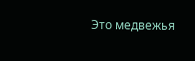Это медвежья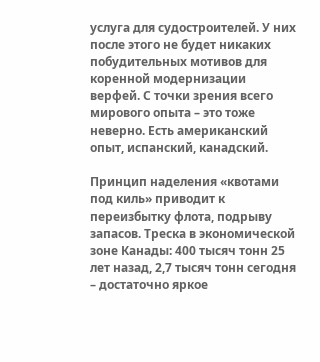услуга для судостроителей. У них после этого не будет никаких побудительных мотивов для коренной модернизации верфей. С точки зрения всего мирового опыта – это тоже неверно. Есть американский опыт, испанский, канадский.

Принцип наделения «квотами под киль» приводит к переизбытку флота, подрыву запасов. Треска в экономической зоне Канады: 400 тысяч тонн 25 лет назад, 2,7 тысяч тонн сегодня – достаточно яркое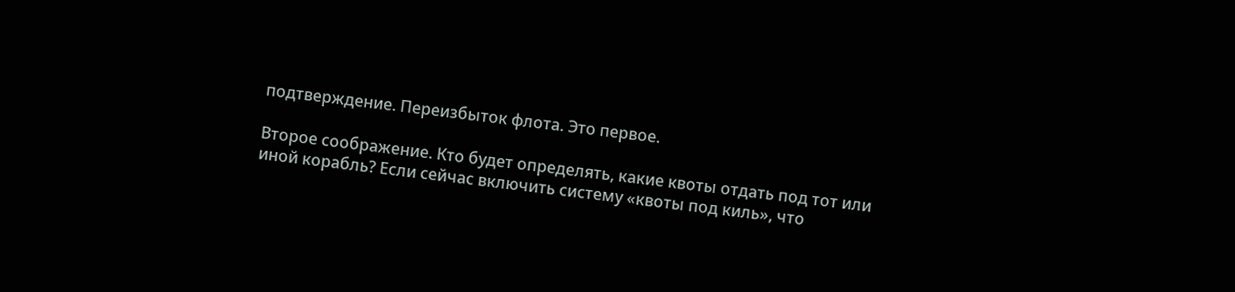подтверждение. Переизбыток флота. Это первое.

Второе соображение. Кто будет определять, какие квоты отдать под тот или иной корабль? Если сейчас включить систему «квоты под киль», что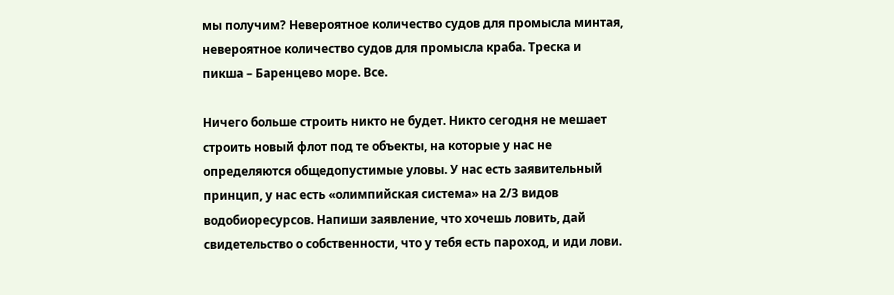мы получим? Невероятное количество судов для промысла минтая, невероятное количество судов для промысла краба. Треска и пикша – Баренцево море. Все.

Ничего больше строить никто не будет. Никто сегодня не мешает строить новый флот под те объекты, на которые у нас не определяются общедопустимые уловы. У нас есть заявительный принцип, у нас есть «олимпийская система» на 2/3 видов водобиоресурсов. Напиши заявление, что хочешь ловить, дай свидетельство о собственности, что у тебя есть пароход, и иди лови.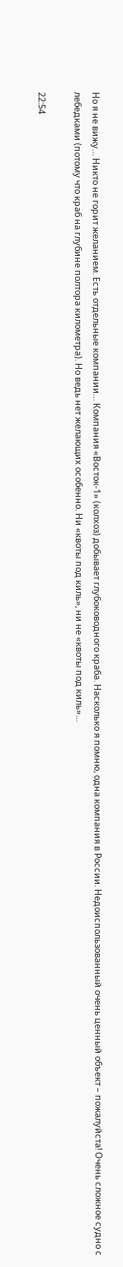Но я не вижу… Никто не горит желанием. Есть отдельные компании… Компания «Восток-1» (колхоз) добывает глубоководного краба. Насколько я помню, одна компания в России. Недоиспользованный очень ценный объект – пожалуйста! Очень сложное судно с лебедками (потому что краб на глубине полтора километра). Но ведь нет желающих особенно. Ни «квоты под киль», ни не «квоты под киль»…

22:54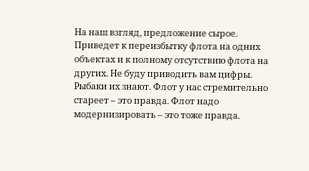На наш взгляд, предложение сырое. Приведет к переизбытку флота на одних объектах и к полному отсутствию флота на других. Не буду приводить вам цифры. Рыбаки их знают. Флот у нас стремительно стареет – это правда. Флот надо модернизировать – это тоже правда.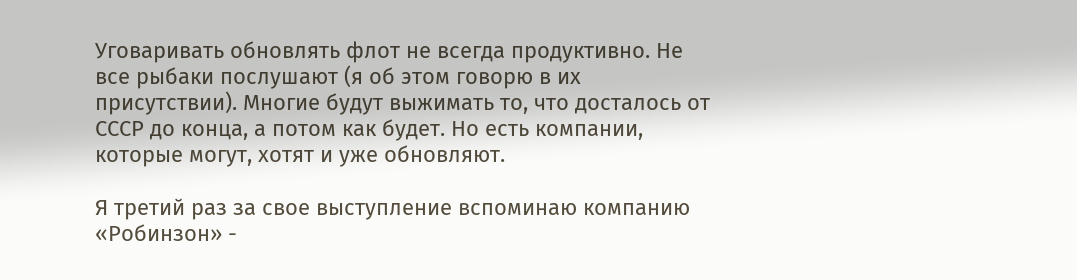Уговаривать обновлять флот не всегда продуктивно. Не все рыбаки послушают (я об этом говорю в их присутствии). Многие будут выжимать то, что досталось от СССР до конца, а потом как будет. Но есть компании, которые могут, хотят и уже обновляют.

Я третий раз за свое выступление вспоминаю компанию «Робинзон» -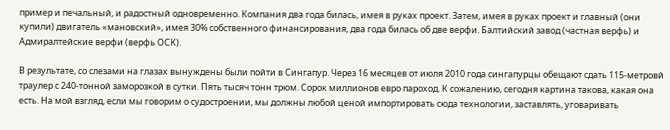пример и печальный, и радостный одновременно. Компания два года билась, имея в руках проект. Затем, имея в руках проект и главный (они купили) двигатель «мановский», имея 30% собственного финансирования, два года билась об две верфи. Балтийский завод (частная верфь) и Адмиралтейские верфи (верфь ОСК).

В результате, со слезами на глазах вынуждены были пойти в Сингапур. Через 16 месяцев от июля 2010 года сингапурцы обещают сдать 115-метровй траулер с 240-тонной заморозкой в сутки. Пять тысяч тонн трюм. Сорок миллионов евро пароход. К сожалению, сегодня картина такова, какая она есть. На мой взгляд, если мы говорим о судостроении, мы должны любой ценой импортировать сюда технологии, заставлять, уговаривать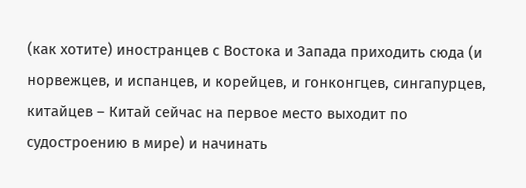(как хотите) иностранцев с Востока и Запада приходить сюда (и норвежцев, и испанцев, и корейцев, и гонконгцев, сингапурцев, китайцев – Китай сейчас на первое место выходит по судостроению в мире) и начинать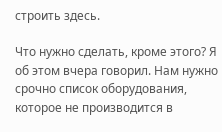строить здесь.

Что нужно сделать, кроме этого? Я об этом вчера говорил. Нам нужно срочно список оборудования, которое не производится в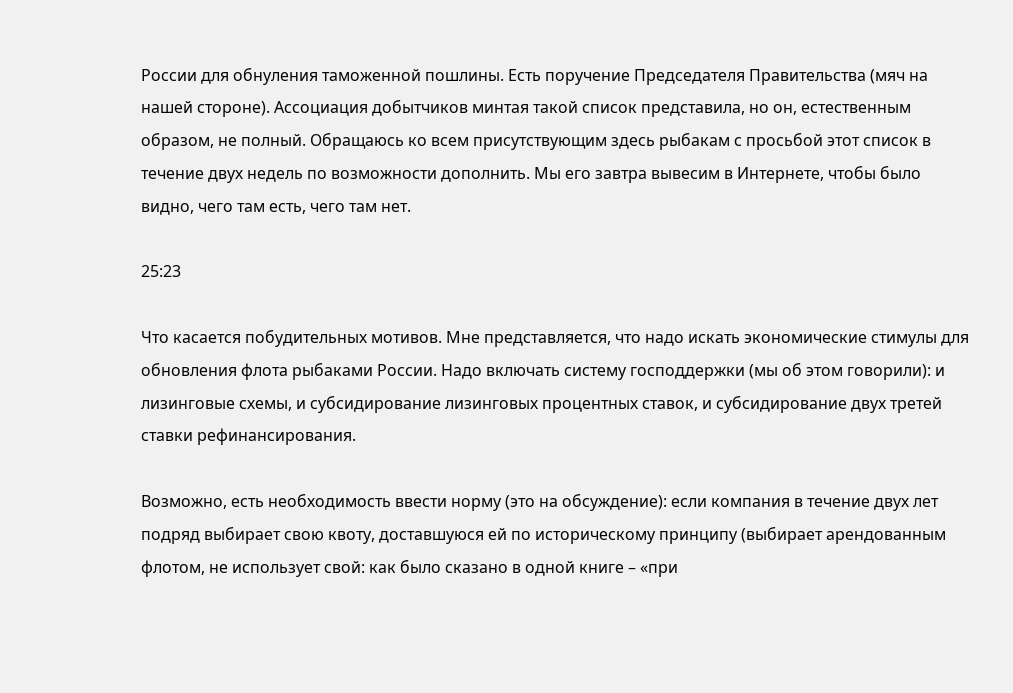России для обнуления таможенной пошлины. Есть поручение Председателя Правительства (мяч на нашей стороне). Ассоциация добытчиков минтая такой список представила, но он, естественным образом, не полный. Обращаюсь ко всем присутствующим здесь рыбакам с просьбой этот список в течение двух недель по возможности дополнить. Мы его завтра вывесим в Интернете, чтобы было видно, чего там есть, чего там нет.

25:23

Что касается побудительных мотивов. Мне представляется, что надо искать экономические стимулы для обновления флота рыбаками России. Надо включать систему господдержки (мы об этом говорили): и лизинговые схемы, и субсидирование лизинговых процентных ставок, и субсидирование двух третей ставки рефинансирования.

Возможно, есть необходимость ввести норму (это на обсуждение): если компания в течение двух лет подряд выбирает свою квоту, доставшуюся ей по историческому принципу (выбирает арендованным флотом, не использует свой: как было сказано в одной книге – «при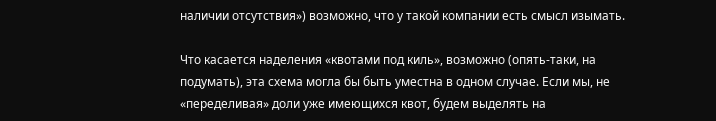наличии отсутствия») возможно, что у такой компании есть смысл изымать.

Что касается наделения «квотами под киль», возможно (опять-таки, на подумать), эта схема могла бы быть уместна в одном случае. Если мы, не «переделивая» доли уже имеющихся квот, будем выделять на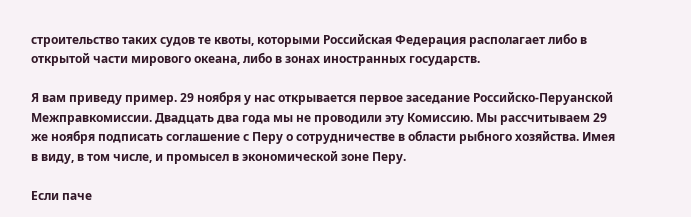строительство таких судов те квоты, которыми Российская Федерация располагает либо в открытой части мирового океана, либо в зонах иностранных государств.

Я вам приведу пример. 29 ноября у нас открывается первое заседание Российско-Перуанской Межправкомиссии. Двадцать два года мы не проводили эту Комиссию. Мы рассчитываем 29 же ноября подписать соглашение с Перу о сотрудничестве в области рыбного хозяйства. Имея в виду, в том числе, и промысел в экономической зоне Перу.

Если паче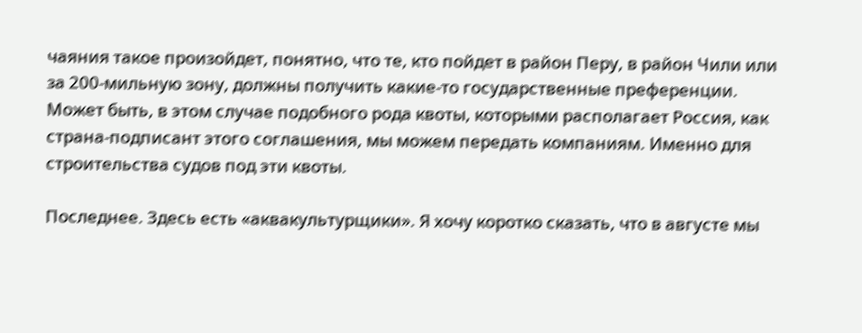чаяния такое произойдет, понятно, что те, кто пойдет в район Перу, в район Чили или за 200-мильную зону, должны получить какие-то государственные преференции. Может быть, в этом случае подобного рода квоты, которыми располагает Россия, как страна-подписант этого соглашения, мы можем передать компаниям. Именно для строительства судов под эти квоты.

Последнее. Здесь есть «аквакультурщики». Я хочу коротко сказать, что в августе мы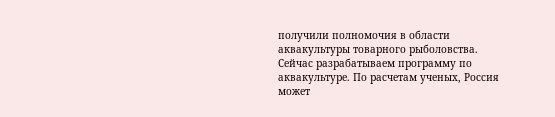получили полномочия в области аквакультуры товарного рыболовства. Сейчас разрабатываем программу по аквакультуре. По расчетам ученых, Россия может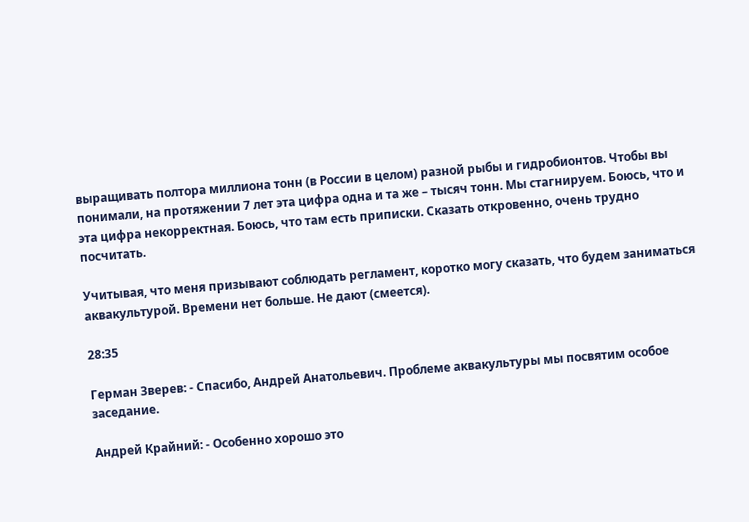выращивать полтора миллиона тонн (в России в целом) разной рыбы и гидробионтов. Чтобы вы понимали, на протяжении 7 лет эта цифра одна и та же – тысяч тонн. Мы стагнируем. Боюсь, что и эта цифра некорректная. Боюсь, что там есть приписки. Сказать откровенно, очень трудно посчитать.

Учитывая, что меня призывают соблюдать регламент, коротко могу сказать, что будем заниматься аквакультурой. Времени нет больше. Не дают (смеется).

28:35

Герман Зверев: - Спасибо, Андрей Анатольевич. Проблеме аквакультуры мы посвятим особое заседание.

Андрей Крайний: - Особенно хорошо это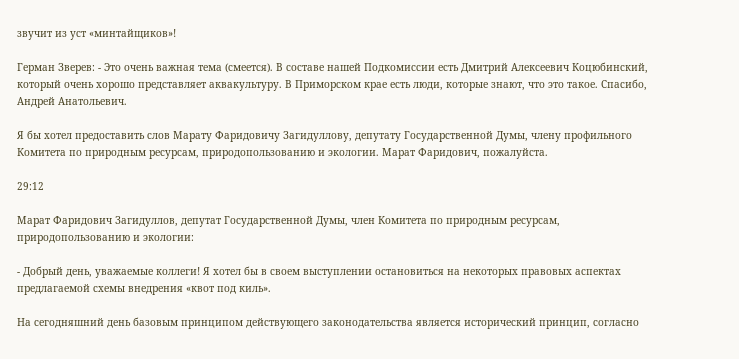звучит из уст «минтайщиков»!

Герман Зверев: - Это очень важная тема (смеется). В составе нашей Подкомиссии есть Дмитрий Алексеевич Коцюбинский, который очень хорошо представляет аквакультуру. В Приморском крае есть люди, которые знают, что это такое. Спасибо, Андрей Анатольевич.

Я бы хотел предоставить слов Марату Фаридовичу Загидуллову, депутату Государственной Думы, члену профильного Комитета по природным ресурсам, природопользованию и экологии. Марат Фаридович, пожалуйста.

29:12

Марат Фаридович Загидуллов, депутат Государственной Думы, член Комитета по природным ресурсам, природопользованию и экологии:

- Добрый день, уважаемые коллеги! Я хотел бы в своем выступлении остановиться на некоторых правовых аспектах предлагаемой схемы внедрения «квот под киль».

На сегодняшний день базовым принципом действующего законодательства является исторический принцип, согласно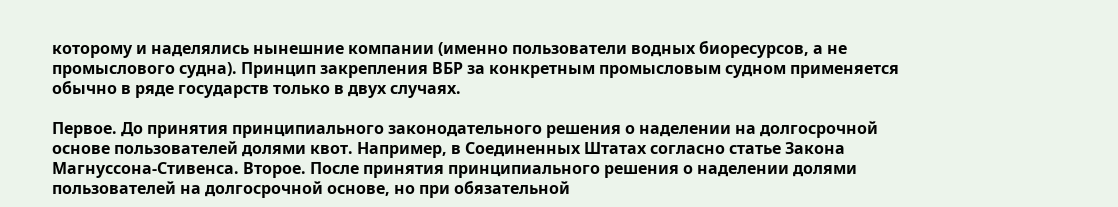которому и наделялись нынешние компании (именно пользователи водных биоресурсов, а не промыслового судна). Принцип закрепления ВБР за конкретным промысловым судном применяется обычно в ряде государств только в двух случаях.

Первое. До принятия принципиального законодательного решения о наделении на долгосрочной основе пользователей долями квот. Например, в Соединенных Штатах согласно статье Закона Магнуссона-Стивенса. Второе. После принятия принципиального решения о наделении долями пользователей на долгосрочной основе, но при обязательной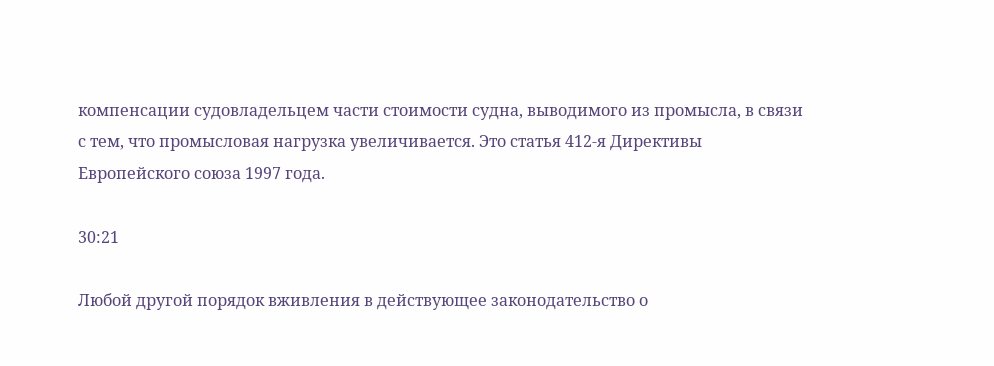компенсации судовладельцем части стоимости судна, выводимого из промысла, в связи с тем, что промысловая нагрузка увеличивается. Это статья 412-я Директивы Европейского союза 1997 года.

30:21

Любой другой порядок вживления в действующее законодательство о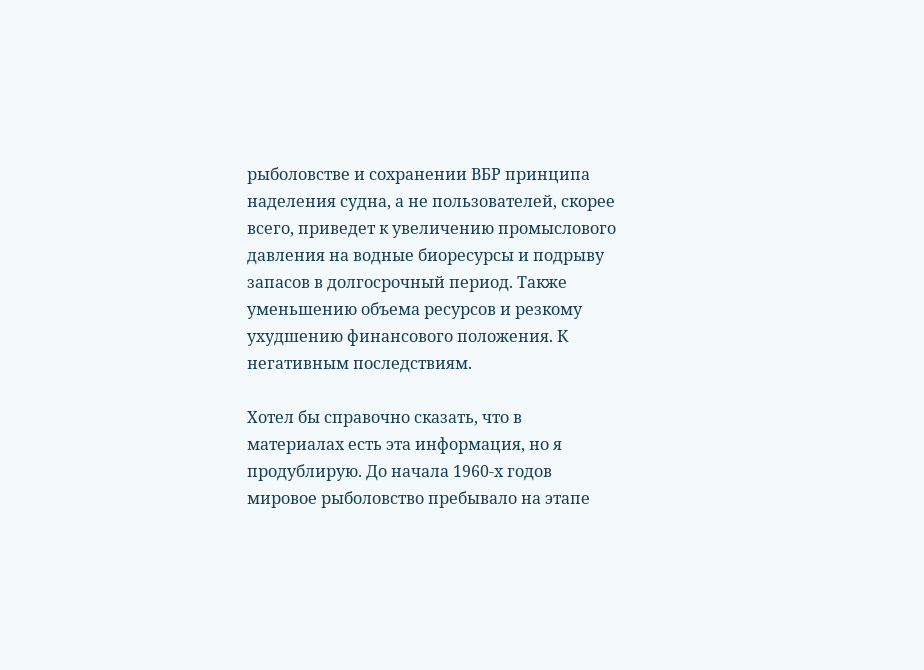рыболовстве и сохранении ВБР принципа наделения судна, а не пользователей, скорее всего, приведет к увеличению промыслового давления на водные биоресурсы и подрыву запасов в долгосрочный период. Также уменьшению объема ресурсов и резкому ухудшению финансового положения. К негативным последствиям.

Хотел бы справочно сказать, что в материалах есть эта информация, но я продублирую. До начала 1960-х годов мировое рыболовство пребывало на этапе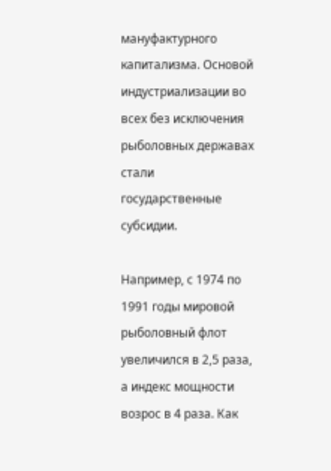мануфактурного капитализма. Основой индустриализации во всех без исключения рыболовных державах стали государственные субсидии.

Например, с 1974 по 1991 годы мировой рыболовный флот увеличился в 2,5 раза, а индекс мощности возрос в 4 раза. Как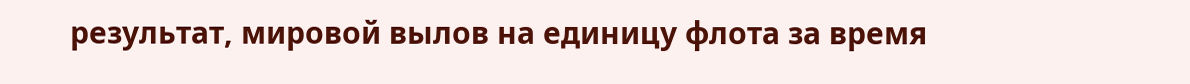результат, мировой вылов на единицу флота за время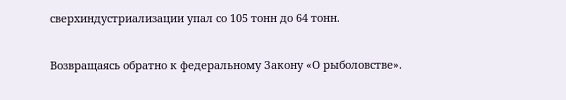сверхиндустриализации упал со 105 тонн до 64 тонн.

Возвращаясь обратно к федеральному Закону «О рыболовстве».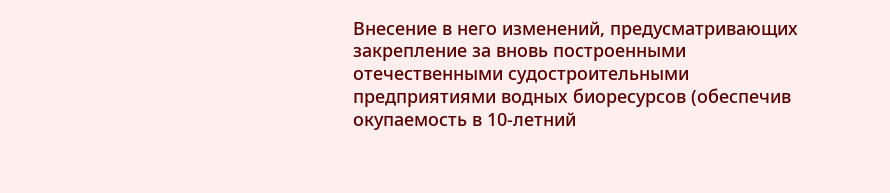Внесение в него изменений, предусматривающих закрепление за вновь построенными отечественными судостроительными предприятиями водных биоресурсов (обеспечив окупаемость в 10-летний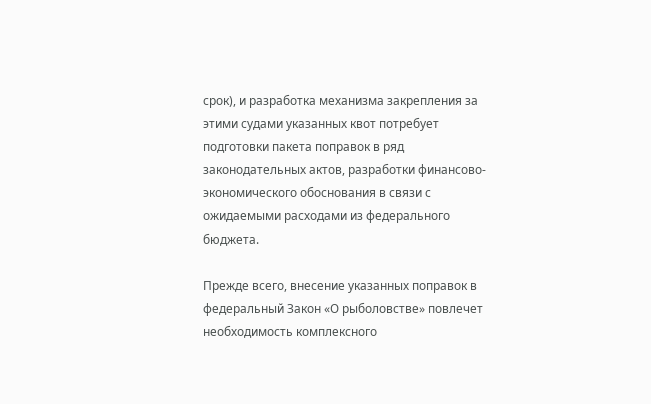срок), и разработка механизма закрепления за этими судами указанных квот потребует подготовки пакета поправок в ряд законодательных актов, разработки финансово-экономического обоснования в связи с ожидаемыми расходами из федерального бюджета.

Прежде всего, внесение указанных поправок в федеральный Закон «О рыболовстве» повлечет необходимость комплексного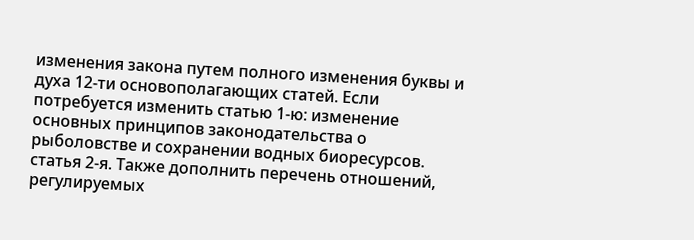изменения закона путем полного изменения буквы и духа 12-ти основополагающих статей. Если потребуется изменить статью 1-ю: изменение основных принципов законодательства о рыболовстве и сохранении водных биоресурсов. статья 2-я. Также дополнить перечень отношений, регулируемых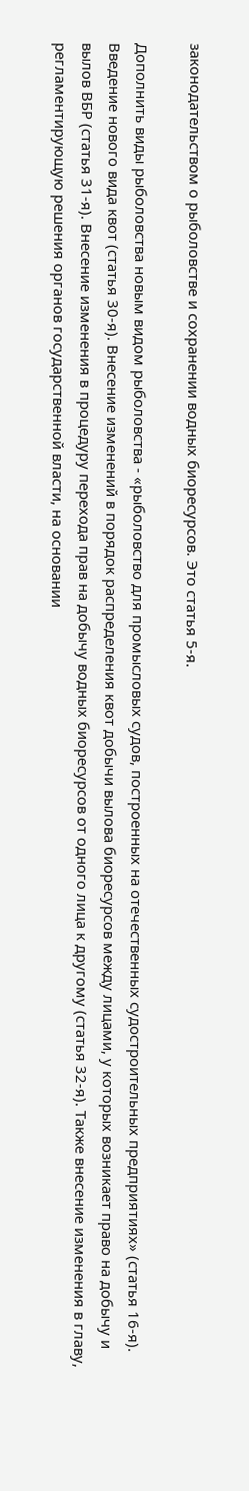законодательством о рыболовстве и сохранении водных биоресурсов. Это статья 5-я.

Дополнить виды рыболовства новым видом рыболовства - «рыболовство для промысловых судов, построенных на отечественных судостроительных предприятиях» (статья 16-я). Введение нового вида квот (статья 30-я). Внесение изменений в порядок распределения квот добычи вылова биоресурсов между лицами, у которых возникает право на добычу и вылов ВБР (статья 31-я). Внесение изменения в процедуру перехода прав на добычу водных биоресурсов от одного лица к другому (статья 32-я). Также внесение изменения в главу, регламентирующую решения органов государственной власти, на основании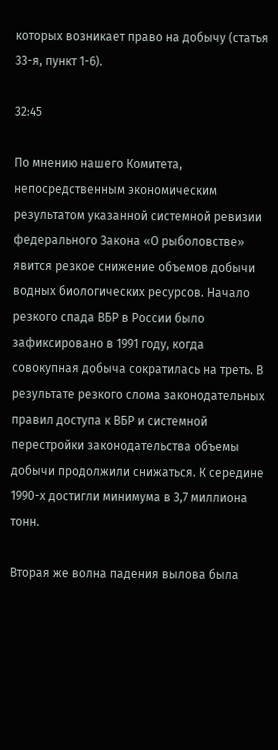которых возникает право на добычу (статья 33-я, пункт 1-6).

32:45

По мнению нашего Комитета, непосредственным экономическим результатом указанной системной ревизии федерального Закона «О рыболовстве» явится резкое снижение объемов добычи водных биологических ресурсов. Начало резкого спада ВБР в России было зафиксировано в 1991 году, когда совокупная добыча сократилась на треть. В результате резкого слома законодательных правил доступа к ВБР и системной перестройки законодательства объемы добычи продолжили снижаться. К середине 1990-х достигли минимума в 3,7 миллиона тонн.

Вторая же волна падения вылова была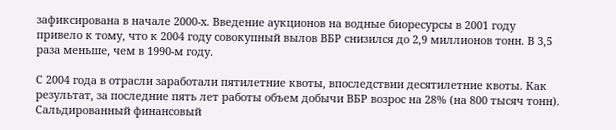зафиксирована в начале 2000-х. Введение аукционов на водные биоресурсы в 2001 году привело к тому, что к 2004 году совокупный вылов ВБР снизился до 2,9 миллионов тонн. В 3,5 раза меньше, чем в 1990-м году.

С 2004 года в отрасли заработали пятилетние квоты, впоследствии десятилетние квоты. Как результат, за последние пять лет работы объем добычи ВБР возрос на 28% (на 800 тысяч тонн). Сальдированный финансовый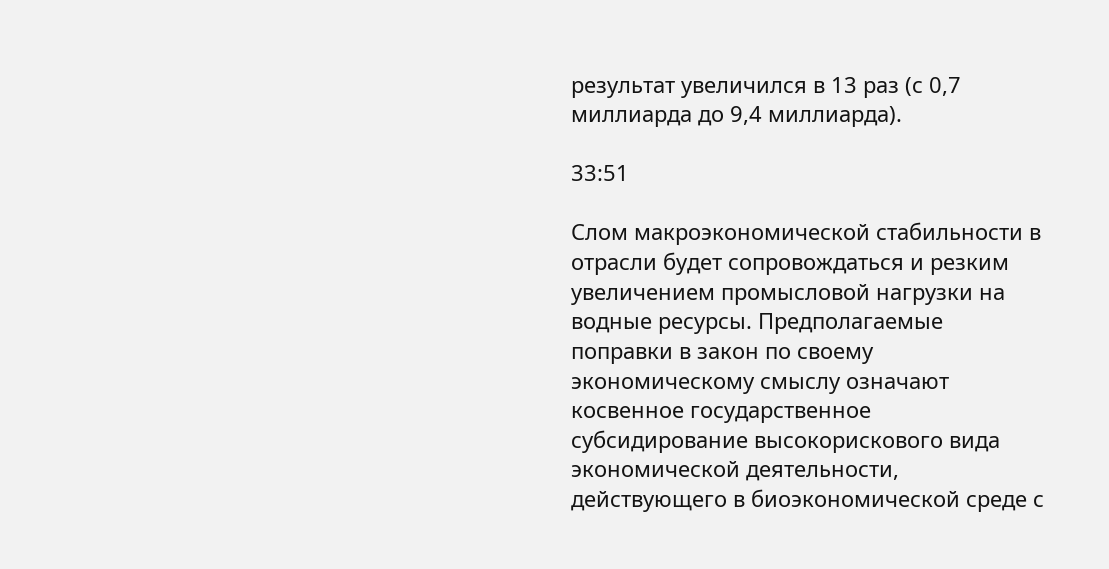результат увеличился в 13 раз (с 0,7 миллиарда до 9,4 миллиарда).

33:51

Слом макроэкономической стабильности в отрасли будет сопровождаться и резким увеличением промысловой нагрузки на водные ресурсы. Предполагаемые поправки в закон по своему экономическому смыслу означают косвенное государственное субсидирование высокорискового вида экономической деятельности, действующего в биоэкономической среде с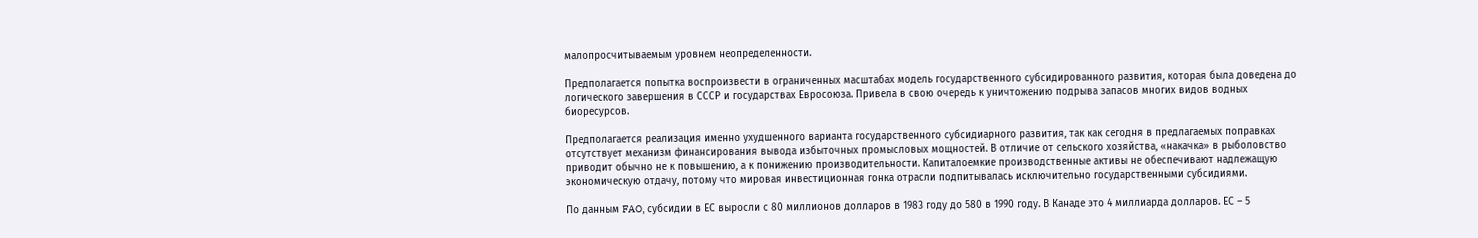малопросчитываемым уровнем неопределенности.

Предполагается попытка воспроизвести в ограниченных масштабах модель государственного субсидированного развития, которая была доведена до логического завершения в СССР и государствах Евросоюза. Привела в свою очередь к уничтожению подрыва запасов многих видов водных биоресурсов.

Предполагается реализация именно ухудшенного варианта государственного субсидиарного развития, так как сегодня в предлагаемых поправках отсутствует механизм финансирования вывода избыточных промысловых мощностей. В отличие от сельского хозяйства, «накачка» в рыболовство приводит обычно не к повышению, а к понижению производительности. Капиталоемкие производственные активы не обеспечивают надлежащую экономическую отдачу, потому что мировая инвестиционная гонка отрасли подпитывалась исключительно государственными субсидиями.

По данным FAO, субсидии в ЕС выросли с 80 миллионов долларов в 1983 году до 580 в 1990 году. В Канаде это 4 миллиарда долларов. ЕС – 5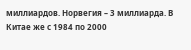миллиардов. Норвегия – 3 миллиарда. В Китае же с 1984 по 2000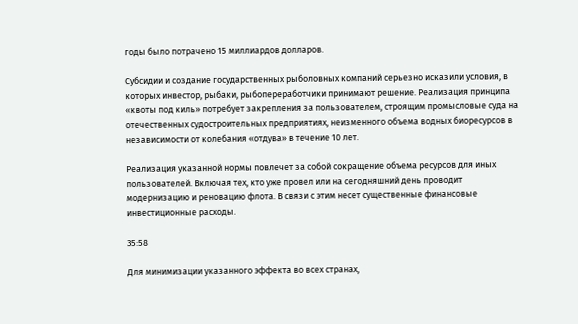годы было потрачено 15 миллиардов долларов.

Субсидии и создание государственных рыболовных компаний серьезно исказили условия, в которых инвестор, рыбаки, рыбопереработчики принимают решение. Реализация принципа «квоты под киль» потребует закрепления за пользователем, строящим промысловые суда на отечественных судостроительных предприятиях, неизменного объема водных биоресурсов в независимости от колебания «отдува» в течение 10 лет.

Реализация указанной нормы повлечет за собой сокращение объема ресурсов для иных пользователей. Включая тех, кто уже провел или на сегодняшний день проводит модернизацию и реновацию флота. В связи с этим несет существенные финансовые инвестиционные расходы.

35:58

Для минимизации указанного эффекта во всех странах,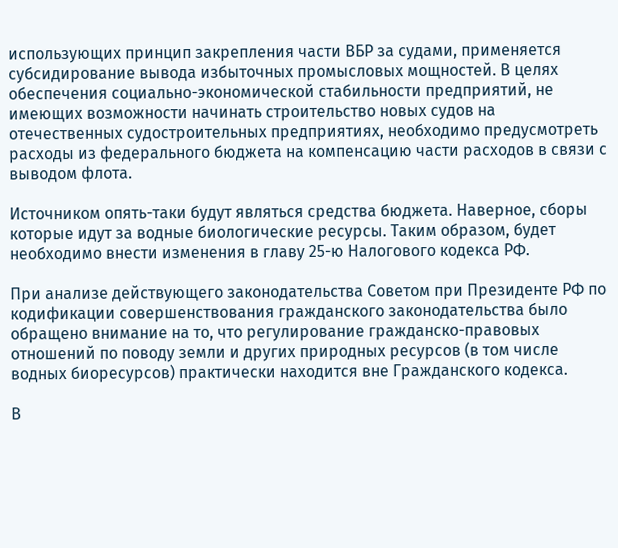использующих принцип закрепления части ВБР за судами, применяется субсидирование вывода избыточных промысловых мощностей. В целях обеспечения социально-экономической стабильности предприятий, не имеющих возможности начинать строительство новых судов на отечественных судостроительных предприятиях, необходимо предусмотреть расходы из федерального бюджета на компенсацию части расходов в связи с выводом флота.

Источником опять-таки будут являться средства бюджета. Наверное, сборы которые идут за водные биологические ресурсы. Таким образом, будет необходимо внести изменения в главу 25-ю Налогового кодекса РФ.

При анализе действующего законодательства Советом при Президенте РФ по кодификации совершенствования гражданского законодательства было обращено внимание на то, что регулирование гражданско-правовых отношений по поводу земли и других природных ресурсов (в том числе водных биоресурсов) практически находится вне Гражданского кодекса.

В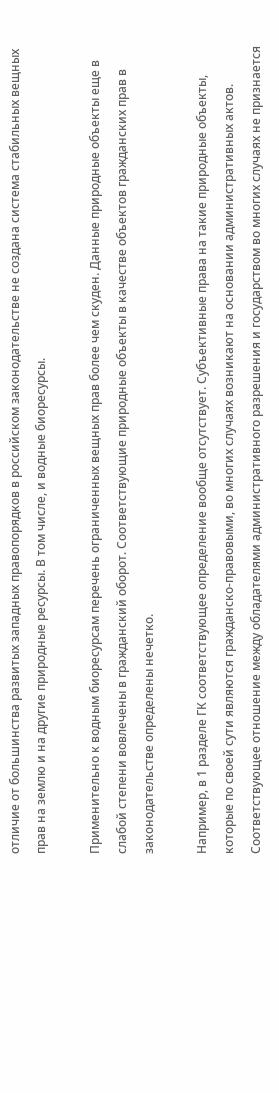отличие от большинства развитых западных правопорядков в российском законодательстве не создана система стабильных вещных прав на землю и на другие природные ресурсы. В том числе, и водные биоресурсы.

Применительно к водным биоресурсам перечень ограниченных вещных прав более чем скуден. Данные природные объекты еще в слабой степени вовлечены в гражданский оборот. Соответствующие природные объекты в качестве объектов гражданских прав в законодательстве определены нечетко.

Например, в 1 разделе ГК соответствующее определение вообще отсутствует. Субъективные права на такие природные объекты, которые по своей сути являются гражданско-правовыми, во многих случаях возникают на основании административных актов. Соответствующее отношение между обладателями административного разрешения и государством во многих случаях не признается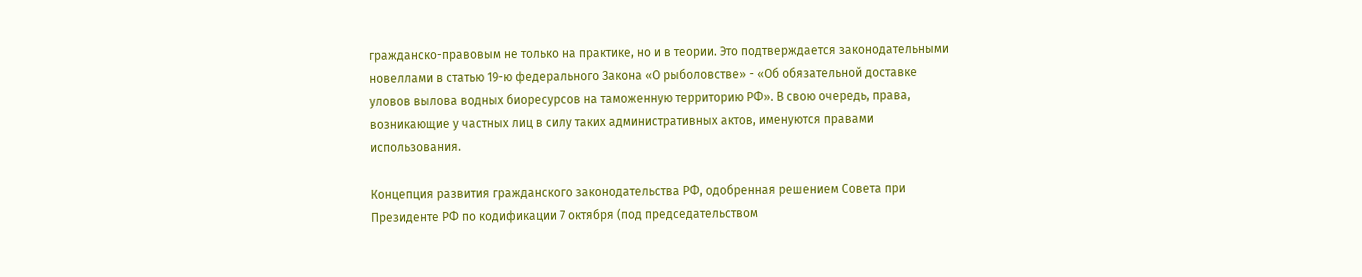гражданско-правовым не только на практике, но и в теории. Это подтверждается законодательными новеллами в статью 19-ю федерального Закона «О рыболовстве» - «Об обязательной доставке уловов вылова водных биоресурсов на таможенную территорию РФ». В свою очередь, права, возникающие у частных лиц в силу таких административных актов, именуются правами использования.

Концепция развития гражданского законодательства РФ, одобренная решением Совета при Президенте РФ по кодификации 7 октября (под председательством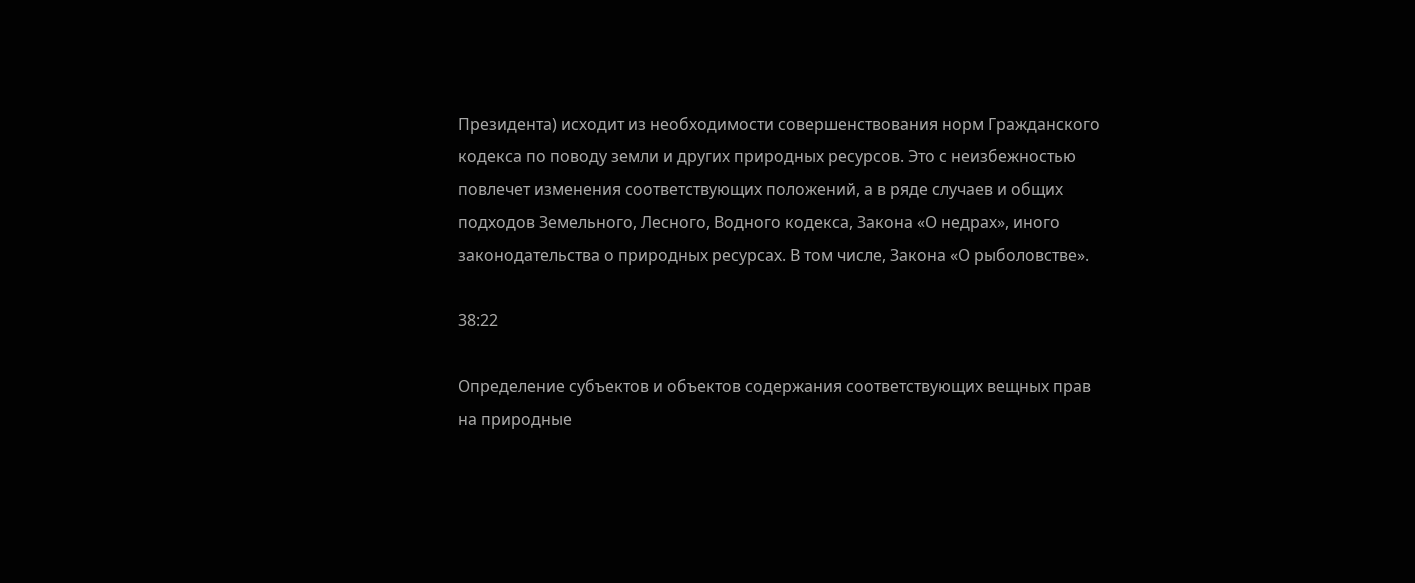Президента) исходит из необходимости совершенствования норм Гражданского кодекса по поводу земли и других природных ресурсов. Это с неизбежностью повлечет изменения соответствующих положений, а в ряде случаев и общих подходов Земельного, Лесного, Водного кодекса, Закона «О недрах», иного законодательства о природных ресурсах. В том числе, Закона «О рыболовстве».

38:22

Определение субъектов и объектов содержания соответствующих вещных прав на природные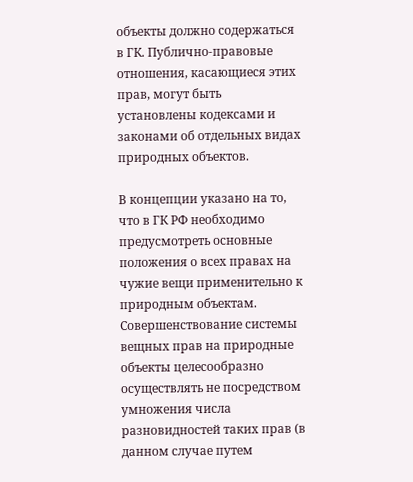объекты должно содержаться в ГК. Публично-правовые отношения, касающиеся этих прав, могут быть установлены кодексами и законами об отдельных видах природных объектов.

В концепции указано на то, что в ГК РФ необходимо предусмотреть основные положения о всех правах на чужие вещи применительно к природным объектам. Совершенствование системы вещных прав на природные объекты целесообразно осуществлять не посредством умножения числа разновидностей таких прав (в данном случае путем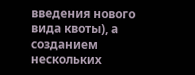введения нового вида квоты), а созданием нескольких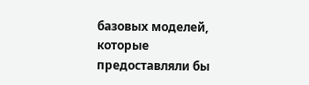базовых моделей, которые предоставляли бы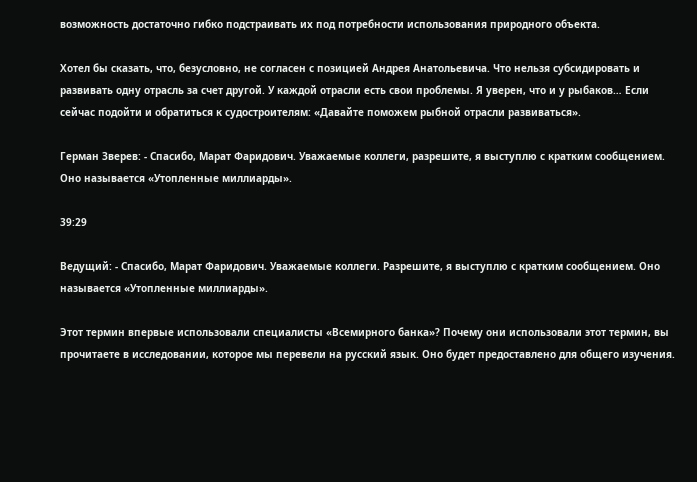возможность достаточно гибко подстраивать их под потребности использования природного объекта.

Хотел бы сказать, что, безусловно, не согласен с позицией Андрея Анатольевича. Что нельзя субсидировать и развивать одну отрасль за счет другой. У каждой отрасли есть свои проблемы. Я уверен, что и у рыбаков… Если сейчас подойти и обратиться к судостроителям: «Давайте поможем рыбной отрасли развиваться».

Герман Зверев: - Спасибо, Марат Фаридович. Уважаемые коллеги, разрешите, я выступлю с кратким сообщением. Оно называется «Утопленные миллиарды».

39:29

Ведущий: - Спасибо, Марат Фаридович. Уважаемые коллеги. Разрешите, я выступлю с кратким сообщением. Оно называется «Утопленные миллиарды».

Этот термин впервые использовали специалисты «Всемирного банка»? Почему они использовали этот термин, вы прочитаете в исследовании, которое мы перевели на русский язык. Оно будет предоставлено для общего изучения.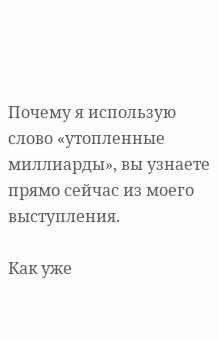Почему я использую слово «утопленные миллиарды», вы узнаете прямо сейчас из моего выступления.

Как уже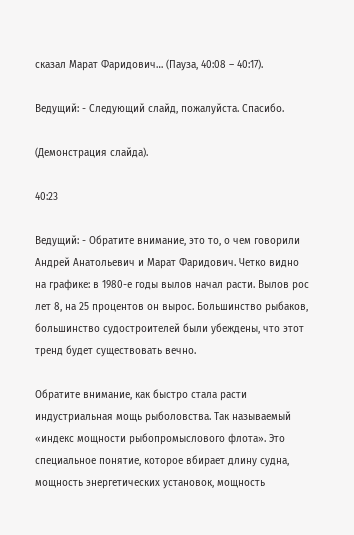сказал Марат Фаридович… (Пауза, 40:08 – 40:17).

Ведущий: - Следующий слайд, пожалуйста. Спасибо.

(Демонстрация слайда).

40:23

Ведущий: - Обратите внимание, это то, о чем говорили Андрей Анатольевич и Марат Фаридович. Четко видно на графике: в 1980-е годы вылов начал расти. Вылов рос лет 8, на 25 процентов он вырос. Большинство рыбаков, большинство судостроителей были убеждены, что этот тренд будет существовать вечно.

Обратите внимание, как быстро стала расти индустриальная мощь рыболовства. Так называемый «индекс мощности рыбопромыслового флота». Это специальное понятие, которое вбирает длину судна, мощность энергетических установок, мощность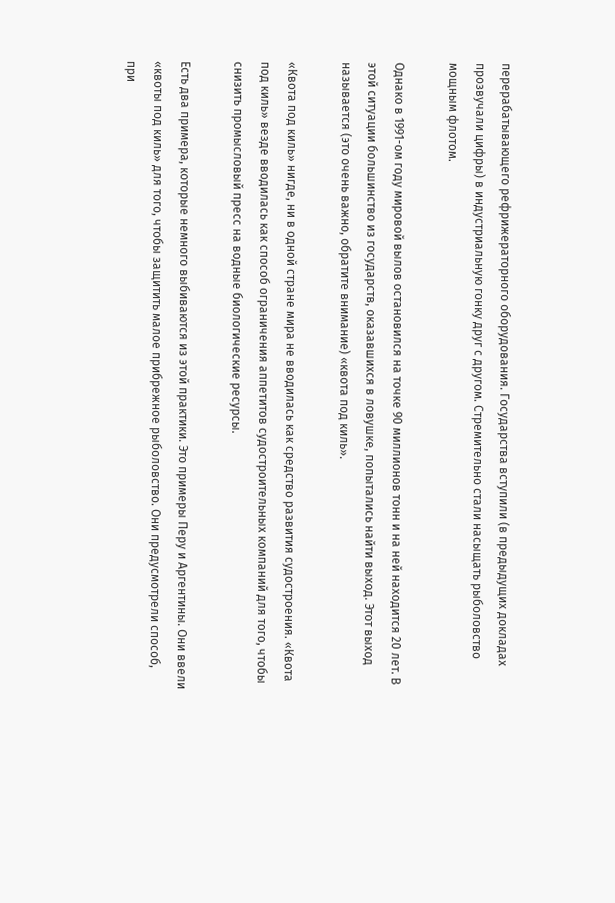перерабатывающего рефрижераторного оборудования. Государства вступили (в предыдущих докладах прозвучали цифры) в индустриальную гонку друг с другом. Стремительно стали насыщать рыболовство мощным флотом.

Однако в 1991-ом году мировой вылов остановился на точке 90 миллионов тонн и на ней находится 20 лет. В этой ситуации большинство из государств, оказавшихся в ловушке, попытались найти выход. Этот выход называется (это очень важно, обратите внимание) «квота под киль».

«Квота под киль» нигде, ни в одной стране мира не вводилась как средство развития судостроения. «Квота под киль» везде вводилась как способ ограничения аппетитов судостроительных компаний для того, чтобы снизить промысловый пресс на водные биологические ресурсы.

Есть два примера, которые немного выбиваются из этой практики. Это примеры Перу и Аргентины. Они ввели «квоты под киль» для того, чтобы защитить малое прибрежное рыболовство. Они предусмотрели способ, при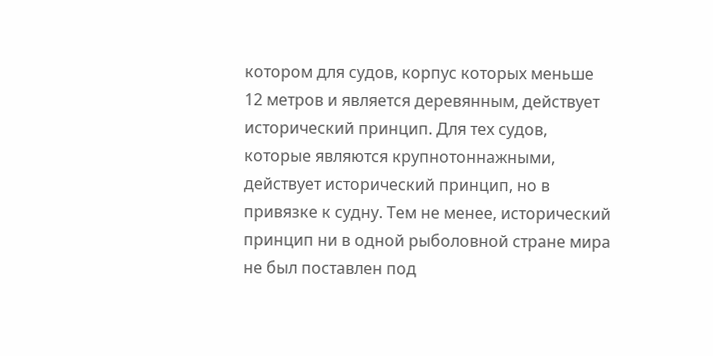котором для судов, корпус которых меньше 12 метров и является деревянным, действует исторический принцип. Для тех судов, которые являются крупнотоннажными, действует исторический принцип, но в привязке к судну. Тем не менее, исторический принцип ни в одной рыболовной стране мира не был поставлен под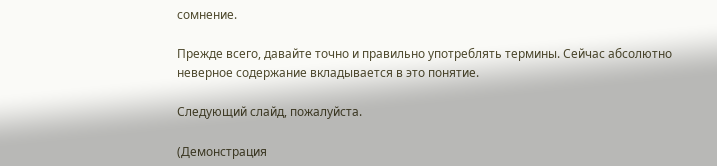сомнение.

Прежде всего, давайте точно и правильно употреблять термины. Сейчас абсолютно неверное содержание вкладывается в это понятие.

Следующий слайд, пожалуйста.

(Демонстрация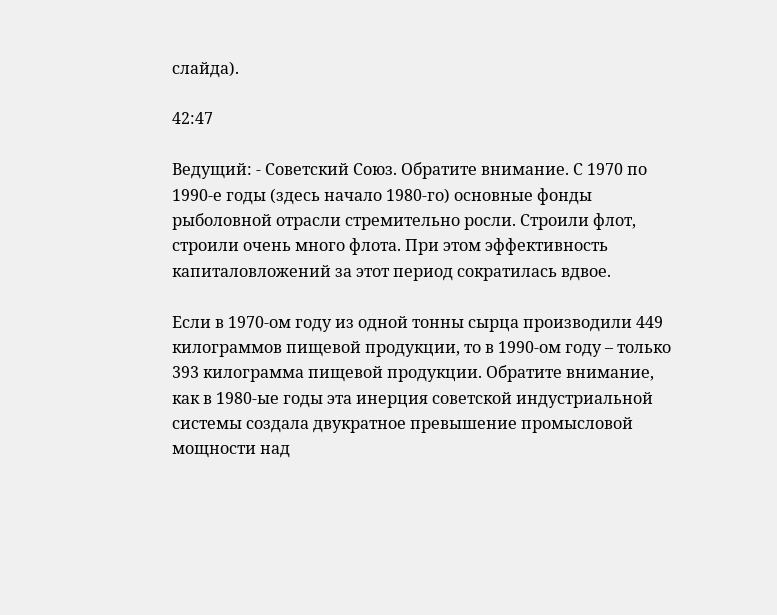слайда).

42:47

Ведущий: - Советский Союз. Обратите внимание. С 1970 по 1990-е годы (здесь начало 1980-го) основные фонды рыболовной отрасли стремительно росли. Строили флот, строили очень много флота. При этом эффективность капиталовложений за этот период сократилась вдвое.

Если в 1970-ом году из одной тонны сырца производили 449 килограммов пищевой продукции, то в 1990-ом году – только 393 килограмма пищевой продукции. Обратите внимание, как в 1980-ые годы эта инерция советской индустриальной системы создала двукратное превышение промысловой мощности над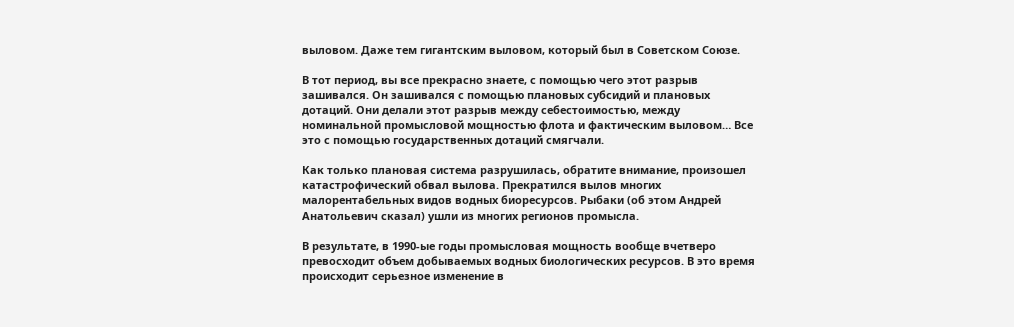выловом. Даже тем гигантским выловом, который был в Советском Союзе.

В тот период, вы все прекрасно знаете, с помощью чего этот разрыв зашивался. Он зашивался с помощью плановых субсидий и плановых дотаций. Они делали этот разрыв между себестоимостью, между номинальной промысловой мощностью флота и фактическим выловом… Все это с помощью государственных дотаций смягчали.

Как только плановая система разрушилась, обратите внимание, произошел катастрофический обвал вылова. Прекратился вылов многих малорентабельных видов водных биоресурсов. Рыбаки (об этом Андрей Анатольевич сказал) ушли из многих регионов промысла.

В результате, в 1990-ые годы промысловая мощность вообще вчетверо превосходит объем добываемых водных биологических ресурсов. В это время происходит серьезное изменение в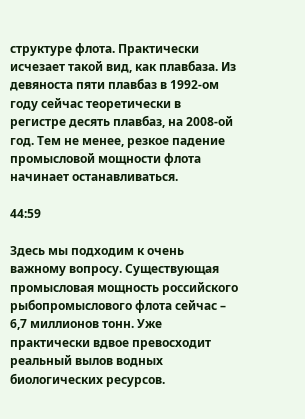структуре флота. Практически исчезает такой вид, как плавбаза. Из девяноста пяти плавбаз в 1992-ом году сейчас теоретически в регистре десять плавбаз, на 2008-ой год. Тем не менее, резкое падение промысловой мощности флота начинает останавливаться.

44:59

Здесь мы подходим к очень важному вопросу. Существующая промысловая мощность российского рыбопромыслового флота сейчас – 6,7 миллионов тонн. Уже практически вдвое превосходит реальный вылов водных биологических ресурсов.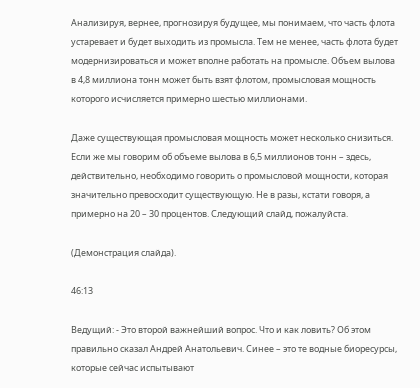Анализируя, вернее, прогнозируя будущее, мы понимаем, что часть флота устаревает и будет выходить из промысла. Тем не менее, часть флота будет модернизироваться и может вполне работать на промысле. Объем вылова в 4,8 миллиона тонн может быть взят флотом, промысловая мощность которого исчисляется примерно шестью миллионами.

Даже существующая промысловая мощность может несколько снизиться. Если же мы говорим об объеме вылова в 6,5 миллионов тонн – здесь, действительно, необходимо говорить о промысловой мощности, которая значительно превосходит существующую. Не в разы, кстати говоря, а примерно на 20 – 30 процентов. Следующий слайд, пожалуйста.

(Демонстрация слайда).

46:13

Ведущий: - Это второй важнейший вопрос. Что и как ловить? Об этом правильно сказал Андрей Анатольевич. Синее – это те водные биоресурсы, которые сейчас испытывают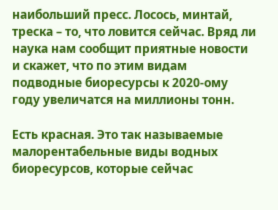наибольший пресс. Лосось, минтай, треска – то, что ловится сейчас. Вряд ли наука нам сообщит приятные новости и скажет, что по этим видам подводные биоресурсы к 2020-ому году увеличатся на миллионы тонн.

Есть красная. Это так называемые малорентабельные виды водных биоресурсов, которые сейчас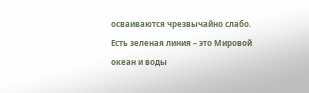осваиваются чрезвычайно слабо. Есть зеленая линия – это Мировой океан и воды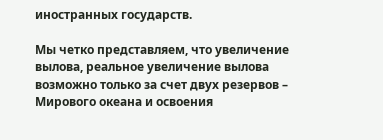иностранных государств.

Мы четко представляем, что увеличение вылова, реальное увеличение вылова возможно только за счет двух резервов – Мирового океана и освоения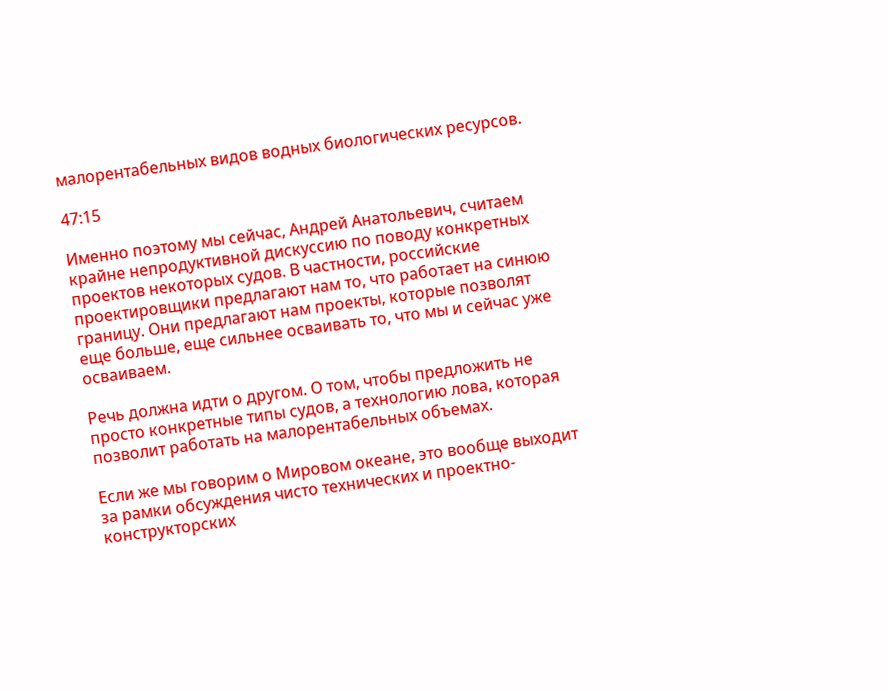малорентабельных видов водных биологических ресурсов.

47:15

Именно поэтому мы сейчас, Андрей Анатольевич, считаем крайне непродуктивной дискуссию по поводу конкретных проектов некоторых судов. В частности, российские проектировщики предлагают нам то, что работает на синюю границу. Они предлагают нам проекты, которые позволят еще больше, еще сильнее осваивать то, что мы и сейчас уже осваиваем.

Речь должна идти о другом. О том, чтобы предложить не просто конкретные типы судов, а технологию лова, которая позволит работать на малорентабельных объемах.

Если же мы говорим о Мировом океане, это вообще выходит за рамки обсуждения чисто технических и проектно-конструкторских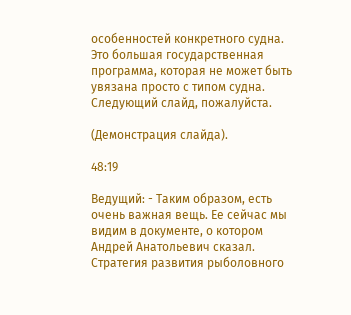особенностей конкретного судна. Это большая государственная программа, которая не может быть увязана просто с типом судна. Следующий слайд, пожалуйста.

(Демонстрация слайда).

48:19

Ведущий: - Таким образом, есть очень важная вещь. Ее сейчас мы видим в документе, о котором Андрей Анатольевич сказал. Стратегия развития рыболовного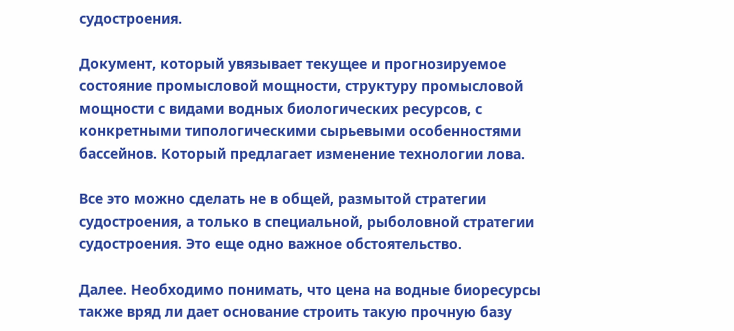судостроения.

Документ, который увязывает текущее и прогнозируемое состояние промысловой мощности, структуру промысловой мощности с видами водных биологических ресурсов, с конкретными типологическими сырьевыми особенностями бассейнов. Который предлагает изменение технологии лова.

Все это можно сделать не в общей, размытой стратегии судостроения, а только в специальной, рыболовной стратегии судостроения. Это еще одно важное обстоятельство.

Далее. Необходимо понимать, что цена на водные биоресурсы также вряд ли дает основание строить такую прочную базу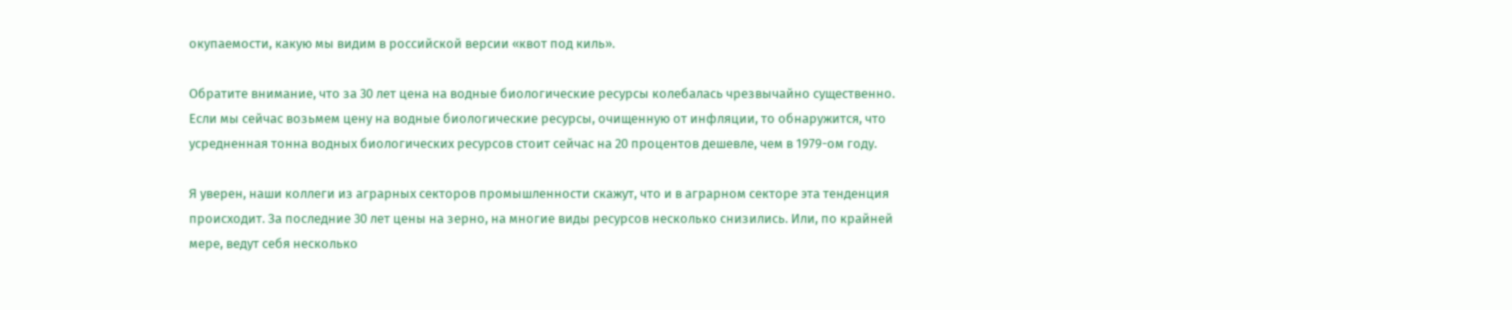окупаемости, какую мы видим в российской версии «квот под киль».

Обратите внимание, что за 30 лет цена на водные биологические ресурсы колебалась чрезвычайно существенно. Если мы сейчас возьмем цену на водные биологические ресурсы, очищенную от инфляции, то обнаружится, что усредненная тонна водных биологических ресурсов стоит сейчас на 20 процентов дешевле, чем в 1979-ом году.

Я уверен, наши коллеги из аграрных секторов промышленности скажут, что и в аграрном секторе эта тенденция происходит. За последние 30 лет цены на зерно, на многие виды ресурсов несколько снизились. Или, по крайней мере, ведут себя несколько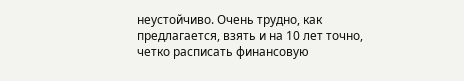неустойчиво. Очень трудно, как предлагается, взять и на 10 лет точно, четко расписать финансовую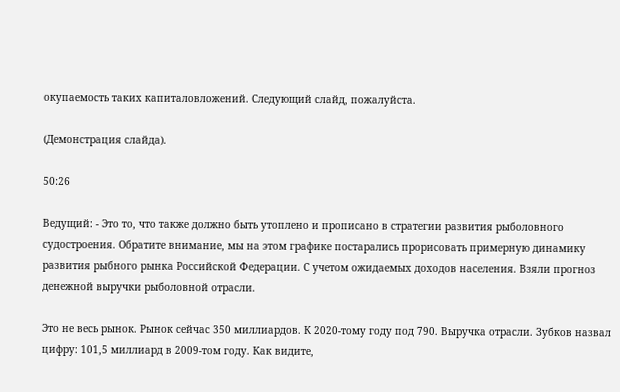окупаемость таких капиталовложений. Следующий слайд, пожалуйста.

(Демонстрация слайда).

50:26

Ведущий: - Это то, что также должно быть утоплено и прописано в стратегии развития рыболовного судостроения. Обратите внимание, мы на этом графике постарались прорисовать примерную динамику развития рыбного рынка Российской Федерации. С учетом ожидаемых доходов населения. Взяли прогноз денежной выручки рыболовной отрасли.

Это не весь рынок. Рынок сейчас 350 миллиардов. К 2020-тому году под 790. Выручка отрасли. Зубков назвал цифру: 101,5 миллиард в 2009-том году. Как видите,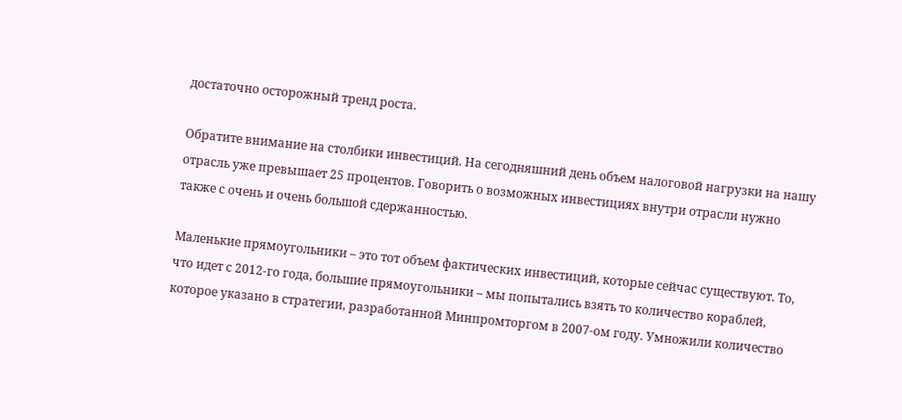достаточно осторожный тренд роста.

Обратите внимание на столбики инвестиций. На сегодняшний день объем налоговой нагрузки на нашу отрасль уже превышает 25 процентов. Говорить о возможных инвестициях внутри отрасли нужно также с очень и очень большой сдержанностью.

Маленькие прямоугольники – это тот объем фактических инвестиций, которые сейчас существуют. То, что идет с 2012-го года, большие прямоугольники – мы попытались взять то количество кораблей, которое указано в стратегии, разработанной Минпромторгом в 2007-ом году. Умножили количество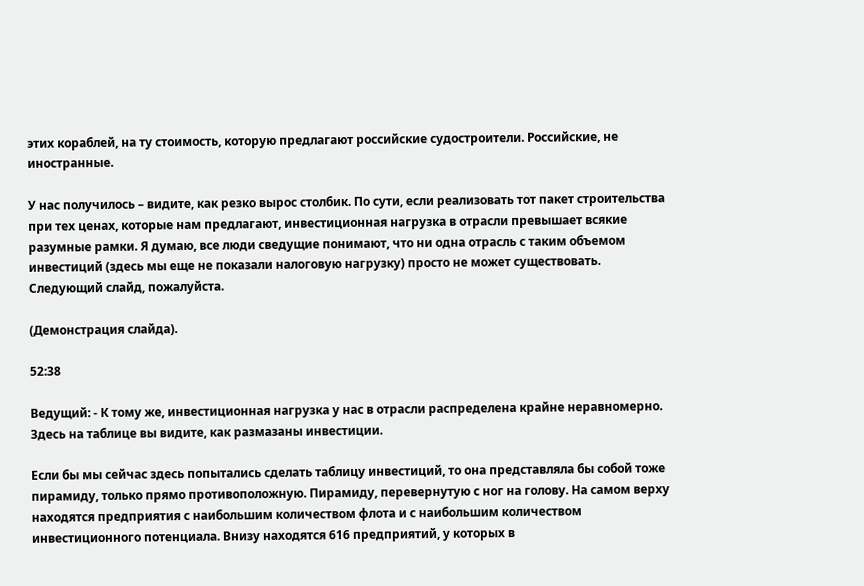этих кораблей, на ту стоимость, которую предлагают российские судостроители. Российские, не иностранные.

У нас получилось – видите, как резко вырос столбик. По сути, если реализовать тот пакет строительства при тех ценах, которые нам предлагают, инвестиционная нагрузка в отрасли превышает всякие разумные рамки. Я думаю, все люди сведущие понимают, что ни одна отрасль с таким объемом инвестиций (здесь мы еще не показали налоговую нагрузку) просто не может существовать. Следующий слайд, пожалуйста.

(Демонстрация слайда).

52:38

Ведущий: - К тому же, инвестиционная нагрузка у нас в отрасли распределена крайне неравномерно. Здесь на таблице вы видите, как размазаны инвестиции.

Если бы мы сейчас здесь попытались сделать таблицу инвестиций, то она представляла бы собой тоже пирамиду, только прямо противоположную. Пирамиду, перевернутую с ног на голову. На самом верху находятся предприятия с наибольшим количеством флота и с наибольшим количеством инвестиционного потенциала. Внизу находятся 616 предприятий, у которых в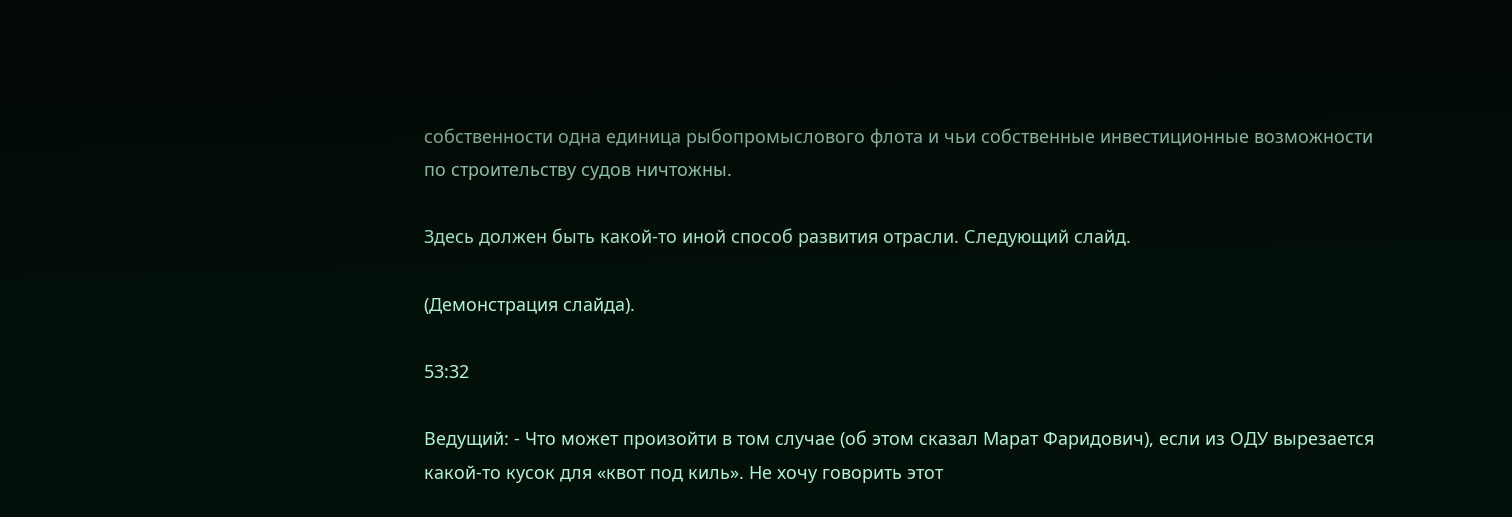собственности одна единица рыбопромыслового флота и чьи собственные инвестиционные возможности по строительству судов ничтожны.

Здесь должен быть какой-то иной способ развития отрасли. Следующий слайд.

(Демонстрация слайда).

53:32

Ведущий: - Что может произойти в том случае (об этом сказал Марат Фаридович), если из ОДУ вырезается какой-то кусок для «квот под киль». Не хочу говорить этот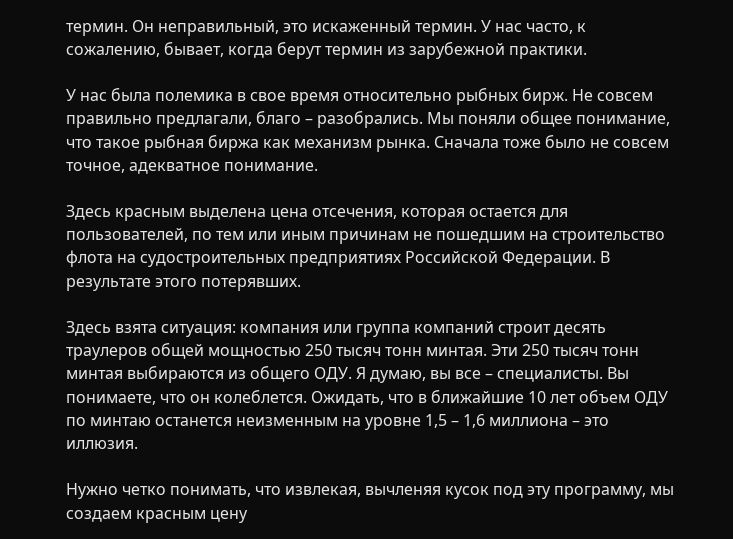термин. Он неправильный, это искаженный термин. У нас часто, к сожалению, бывает, когда берут термин из зарубежной практики.

У нас была полемика в свое время относительно рыбных бирж. Не совсем правильно предлагали, благо – разобрались. Мы поняли общее понимание, что такое рыбная биржа как механизм рынка. Сначала тоже было не совсем точное, адекватное понимание.

Здесь красным выделена цена отсечения, которая остается для пользователей, по тем или иным причинам не пошедшим на строительство флота на судостроительных предприятиях Российской Федерации. В результате этого потерявших.

Здесь взята ситуация: компания или группа компаний строит десять траулеров общей мощностью 250 тысяч тонн минтая. Эти 250 тысяч тонн минтая выбираются из общего ОДУ. Я думаю, вы все – специалисты. Вы понимаете, что он колеблется. Ожидать, что в ближайшие 10 лет объем ОДУ по минтаю останется неизменным на уровне 1,5 – 1,6 миллиона – это иллюзия.

Нужно четко понимать, что извлекая, вычленяя кусок под эту программу, мы создаем красным цену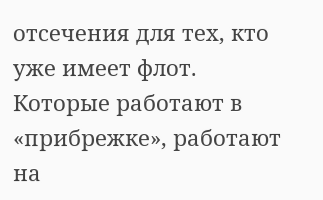отсечения для тех, кто уже имеет флот. Которые работают в «прибрежке», работают на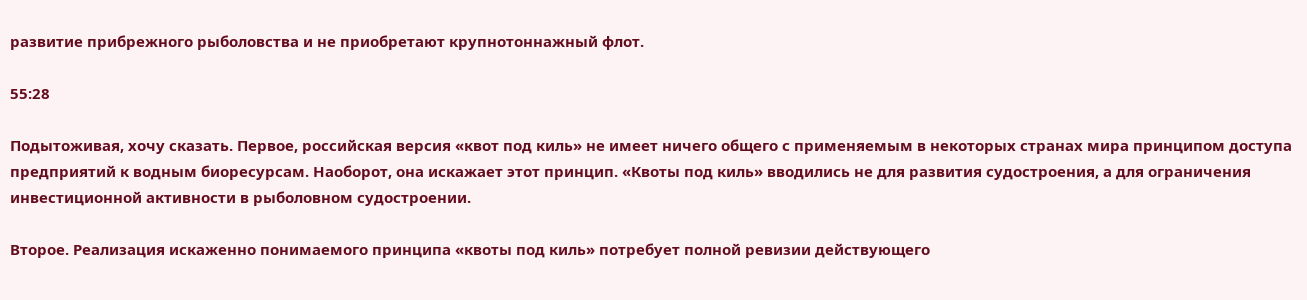развитие прибрежного рыболовства и не приобретают крупнотоннажный флот.

55:28

Подытоживая, хочу сказать. Первое, российская версия «квот под киль» не имеет ничего общего с применяемым в некоторых странах мира принципом доступа предприятий к водным биоресурсам. Наоборот, она искажает этот принцип. «Квоты под киль» вводились не для развития судостроения, а для ограничения инвестиционной активности в рыболовном судостроении.

Второе. Реализация искаженно понимаемого принципа «квоты под киль» потребует полной ревизии действующего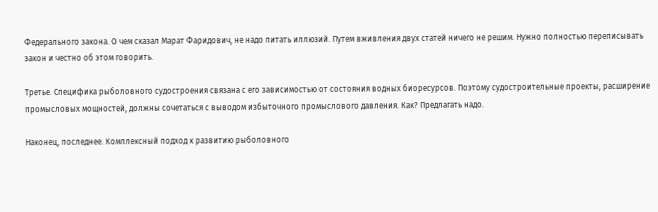Федерального закона. О чем сказал Марат Фаридович, не надо питать иллюзий. Путем вживления двух статей ничего не решим. Нужно полностью переписывать закон и честно об этом говорить.

Третье. Специфика рыболовного судостроения связана с его зависимостью от состояния водных биоресурсов. Поэтому судостроительные проекты, расширение промысловых мощностей, должны сочетаться с выводом избыточного промыслового давления. Как? Предлагать надо.

Наконец, последнее. Комплексный подход к развитию рыболовного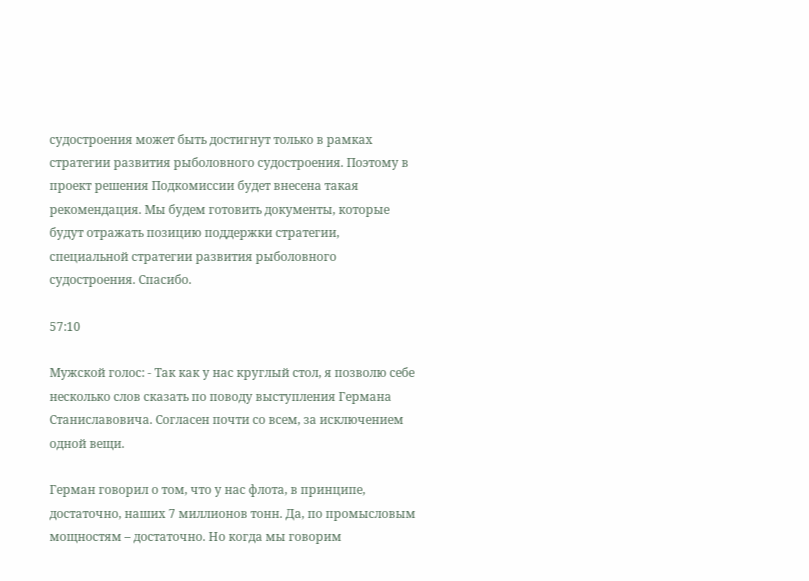судостроения может быть достигнут только в рамках стратегии развития рыболовного судостроения. Поэтому в проект решения Подкомиссии будет внесена такая рекомендация. Мы будем готовить документы, которые будут отражать позицию поддержки стратегии, специальной стратегии развития рыболовного судостроения. Спасибо.

57:10

Мужской голос: - Так как у нас круглый стол, я позволю себе несколько слов сказать по поводу выступления Германа Станиславовича. Согласен почти со всем, за исключением одной вещи.

Герман говорил о том, что у нас флота, в принципе, достаточно, наших 7 миллионов тонн. Да, по промысловым мощностям – достаточно. Но когда мы говорим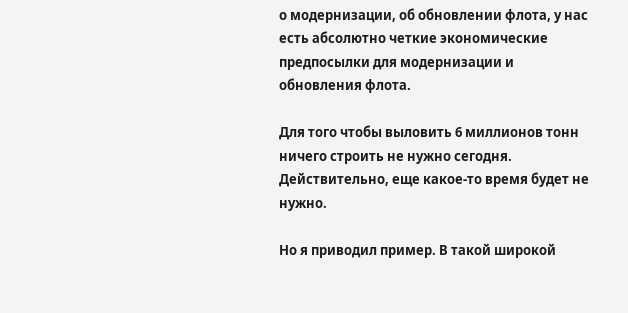о модернизации, об обновлении флота, у нас есть абсолютно четкие экономические предпосылки для модернизации и обновления флота.

Для того чтобы выловить 6 миллионов тонн ничего строить не нужно сегодня. Действительно, еще какое-то время будет не нужно.

Но я приводил пример. В такой широкой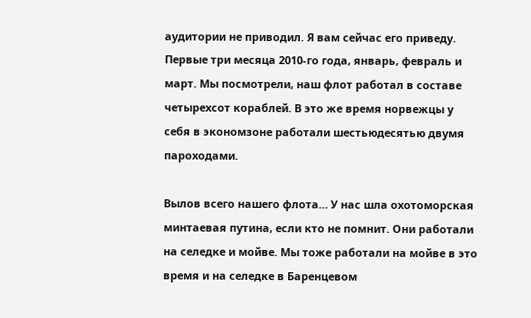аудитории не приводил. Я вам сейчас его приведу. Первые три месяца 2010-го года, январь, февраль и март. Мы посмотрели, наш флот работал в составе четырехсот кораблей. В это же время норвежцы у себя в экономзоне работали шестьюдесятью двумя пароходами.

Вылов всего нашего флота… У нас шла охотоморская минтаевая путина, если кто не помнит. Они работали на селедке и мойве. Мы тоже работали на мойве в это время и на селедке в Баренцевом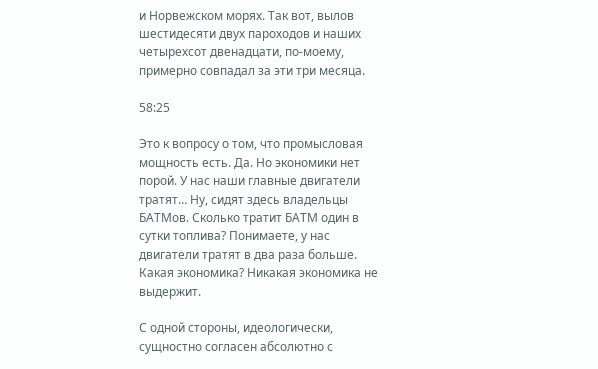и Норвежском морях. Так вот, вылов шестидесяти двух пароходов и наших четырехсот двенадцати, по-моему, примерно совпадал за эти три месяца.

58:25

Это к вопросу о том, что промысловая мощность есть. Да. Но экономики нет порой. У нас наши главные двигатели тратят… Ну, сидят здесь владельцы БАТМов. Сколько тратит БАТМ один в сутки топлива? Понимаете, у нас двигатели тратят в два раза больше. Какая экономика? Никакая экономика не выдержит.

С одной стороны, идеологически, сущностно согласен абсолютно с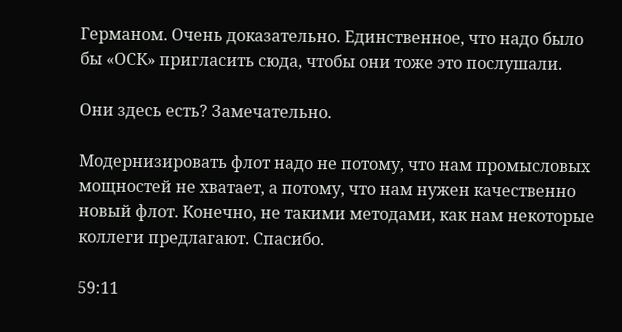Германом. Очень доказательно. Единственное, что надо было бы «ОСК» пригласить сюда, чтобы они тоже это послушали.

Они здесь есть? Замечательно.

Модернизировать флот надо не потому, что нам промысловых мощностей не хватает, а потому, что нам нужен качественно новый флот. Конечно, не такими методами, как нам некоторые коллеги предлагают. Спасибо.

59:11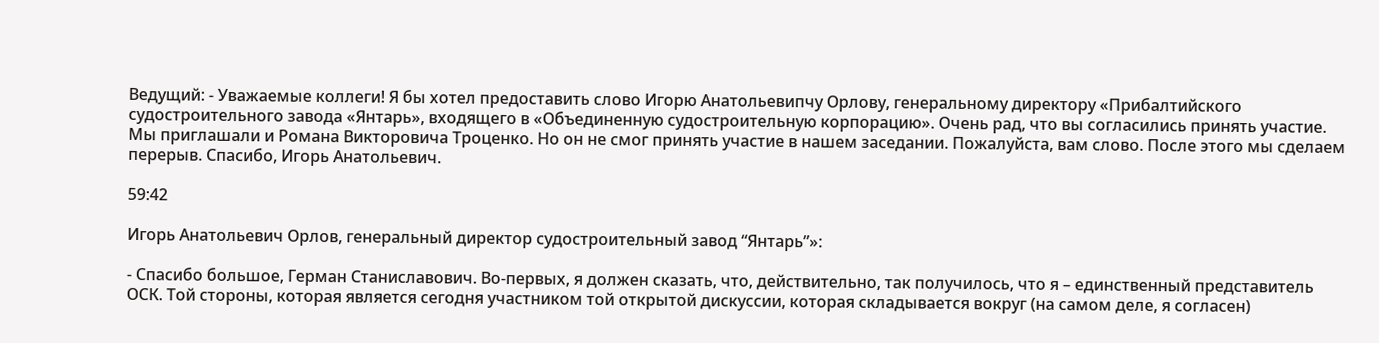Ведущий: - Уважаемые коллеги! Я бы хотел предоставить слово Игорю Анатольевипчу Орлову, генеральному директору «Прибалтийского судостроительного завода «Янтарь», входящего в «Объединенную судостроительную корпорацию». Очень рад, что вы согласились принять участие. Мы приглашали и Романа Викторовича Троценко. Но он не смог принять участие в нашем заседании. Пожалуйста, вам слово. После этого мы сделаем перерыв. Спасибо, Игорь Анатольевич.

59:42

Игорь Анатольевич Орлов, генеральный директор судостроительный завод “Янтарь”»:

- Спасибо большое, Герман Станиславович. Во-первых, я должен сказать, что, действительно, так получилось, что я – единственный представитель ОСК. Той стороны, которая является сегодня участником той открытой дискуссии, которая складывается вокруг (на самом деле, я согласен)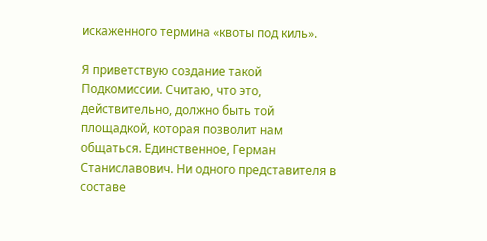искаженного термина «квоты под киль».

Я приветствую создание такой Подкомиссии. Считаю, что это, действительно, должно быть той площадкой, которая позволит нам общаться. Единственное, Герман Станиславович. Ни одного представителя в составе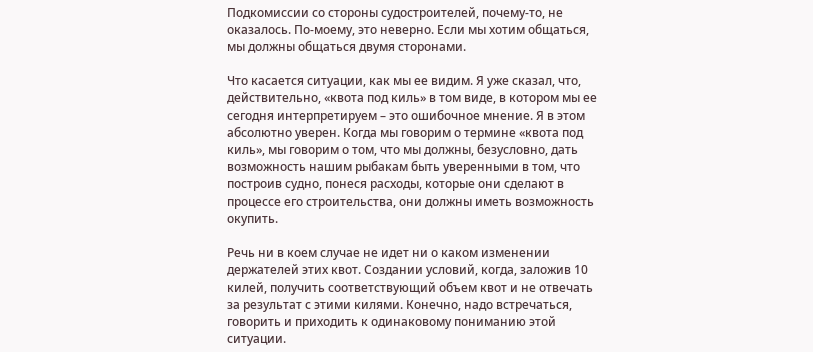Подкомиссии со стороны судостроителей, почему-то, не оказалось. По-моему, это неверно. Если мы хотим общаться, мы должны общаться двумя сторонами.

Что касается ситуации, как мы ее видим. Я уже сказал, что, действительно, «квота под киль» в том виде, в котором мы ее сегодня интерпретируем – это ошибочное мнение. Я в этом абсолютно уверен. Когда мы говорим о термине «квота под киль», мы говорим о том, что мы должны, безусловно, дать возможность нашим рыбакам быть уверенными в том, что построив судно, понеся расходы, которые они сделают в процессе его строительства, они должны иметь возможность окупить.

Речь ни в коем случае не идет ни о каком изменении держателей этих квот. Создании условий, когда, заложив 10 килей, получить соответствующий объем квот и не отвечать за результат с этими килями. Конечно, надо встречаться, говорить и приходить к одинаковому пониманию этой ситуации.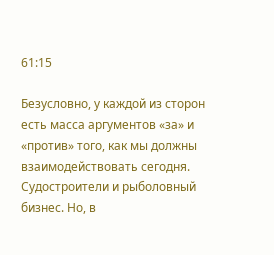61:15

Безусловно, у каждой из сторон есть масса аргументов «за» и «против» того, как мы должны взаимодействовать сегодня. Судостроители и рыболовный бизнес. Но, в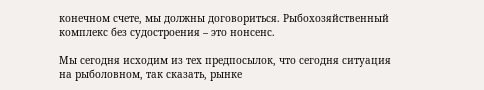конечном счете, мы должны договориться. Рыбохозяйственный комплекс без судостроения – это нонсенс.

Мы сегодня исходим из тех предпосылок, что сегодня ситуация на рыболовном, так сказать, рынке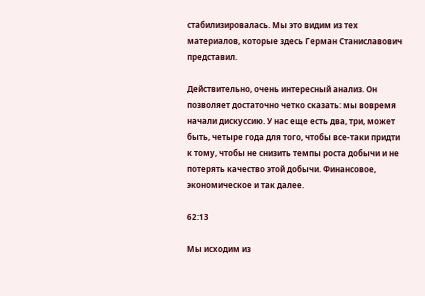стабилизировалась. Мы это видим из тех материалов, которые здесь Герман Станиславович представил.

Действительно, очень интересный анализ. Он позволяет достаточно четко сказать: мы вовремя начали дискуссию. У нас еще есть два, три, может быть, четыре года для того, чтобы все-таки придти к тому, чтобы не снизить темпы роста добычи и не потерять качество этой добычи. Финансовое, экономическое и так далее.

62:13

Мы исходим из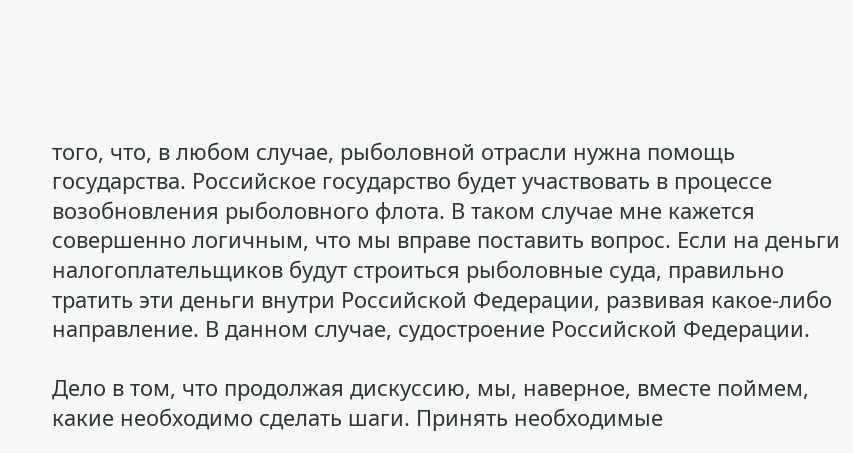того, что, в любом случае, рыболовной отрасли нужна помощь государства. Российское государство будет участвовать в процессе возобновления рыболовного флота. В таком случае мне кажется совершенно логичным, что мы вправе поставить вопрос. Если на деньги налогоплательщиков будут строиться рыболовные суда, правильно тратить эти деньги внутри Российской Федерации, развивая какое-либо направление. В данном случае, судостроение Российской Федерации.

Дело в том, что продолжая дискуссию, мы, наверное, вместе поймем, какие необходимо сделать шаги. Принять необходимые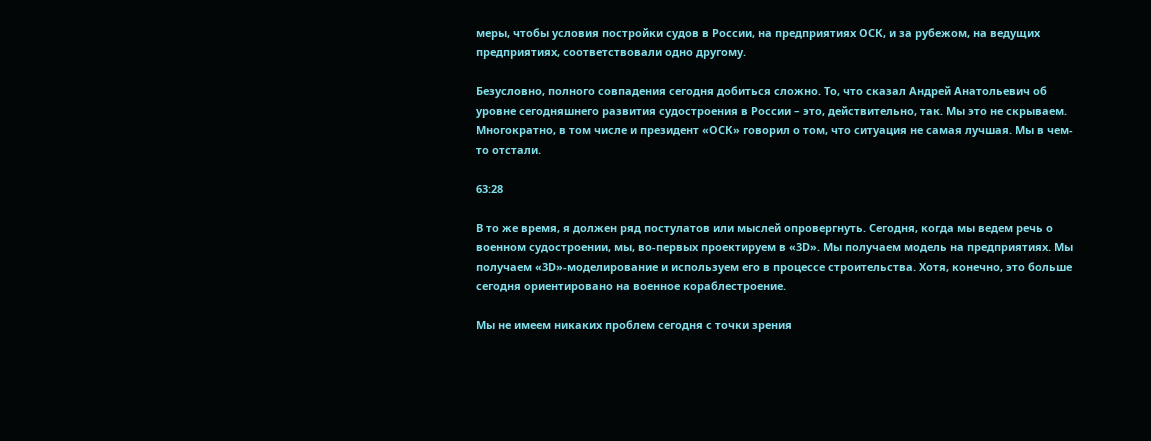меры, чтобы условия постройки судов в России, на предприятиях ОСК, и за рубежом, на ведущих предприятиях, соответствовали одно другому.

Безусловно, полного совпадения сегодня добиться сложно. То, что сказал Андрей Анатольевич об уровне сегодняшнего развития судостроения в России – это, действительно, так. Мы это не скрываем. Многократно, в том числе и президент «ОСК» говорил о том, что ситуация не самая лучшая. Мы в чем-то отстали.

63:28

В то же время, я должен ряд постулатов или мыслей опровергнуть. Сегодня, когда мы ведем речь о военном судостроении, мы, во-первых проектируем в «3D». Мы получаем модель на предприятиях. Мы получаем «3D»-моделирование и используем его в процессе строительства. Хотя, конечно, это больше сегодня ориентировано на военное кораблестроение.

Мы не имеем никаких проблем сегодня с точки зрения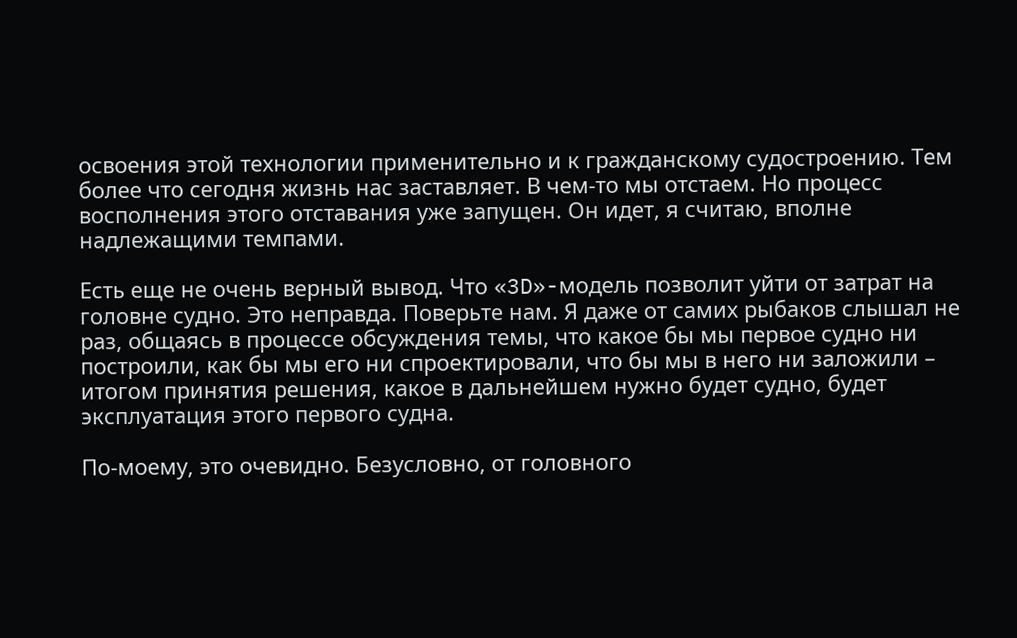освоения этой технологии применительно и к гражданскому судостроению. Тем более что сегодня жизнь нас заставляет. В чем-то мы отстаем. Но процесс восполнения этого отставания уже запущен. Он идет, я считаю, вполне надлежащими темпами.

Есть еще не очень верный вывод. Что «3D»-модель позволит уйти от затрат на головне судно. Это неправда. Поверьте нам. Я даже от самих рыбаков слышал не раз, общаясь в процессе обсуждения темы, что какое бы мы первое судно ни построили, как бы мы его ни спроектировали, что бы мы в него ни заложили – итогом принятия решения, какое в дальнейшем нужно будет судно, будет эксплуатация этого первого судна.

По-моему, это очевидно. Безусловно, от головного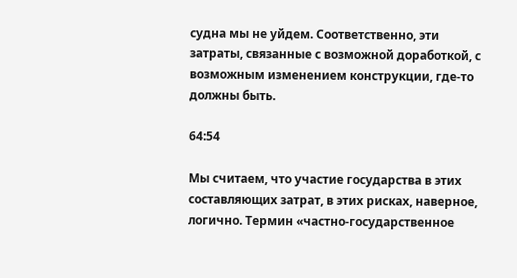судна мы не уйдем. Соответственно, эти затраты, связанные с возможной доработкой, с возможным изменением конструкции, где-то должны быть.

64:54

Мы считаем, что участие государства в этих составляющих затрат, в этих рисках, наверное, логично. Термин «частно-государственное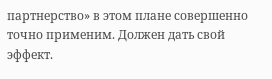партнерство» в этом плане совершенно точно применим. Должен дать свой эффект.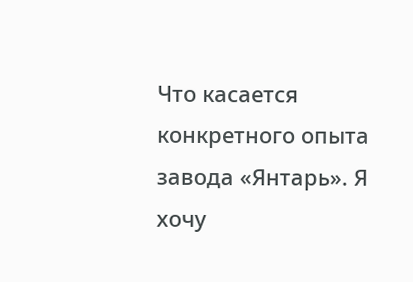Что касается конкретного опыта завода «Янтарь». Я хочу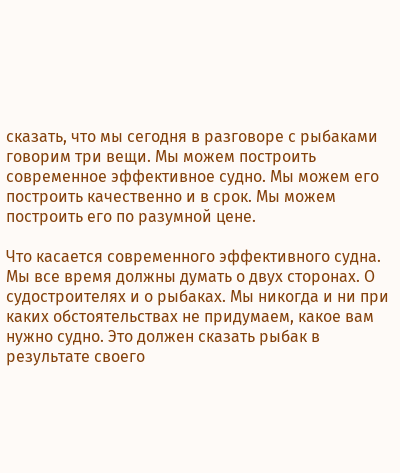сказать, что мы сегодня в разговоре с рыбаками говорим три вещи. Мы можем построить современное эффективное судно. Мы можем его построить качественно и в срок. Мы можем построить его по разумной цене.

Что касается современного эффективного судна. Мы все время должны думать о двух сторонах. О судостроителях и о рыбаках. Мы никогда и ни при каких обстоятельствах не придумаем, какое вам нужно судно. Это должен сказать рыбак в результате своего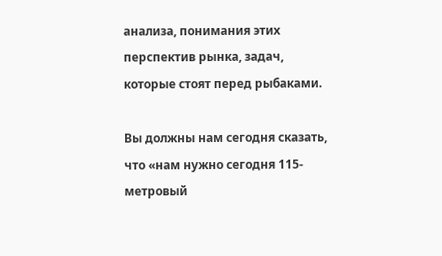анализа, понимания этих перспектив рынка, задач, которые стоят перед рыбаками.

Вы должны нам сегодня сказать, что «нам нужно сегодня 115-метровый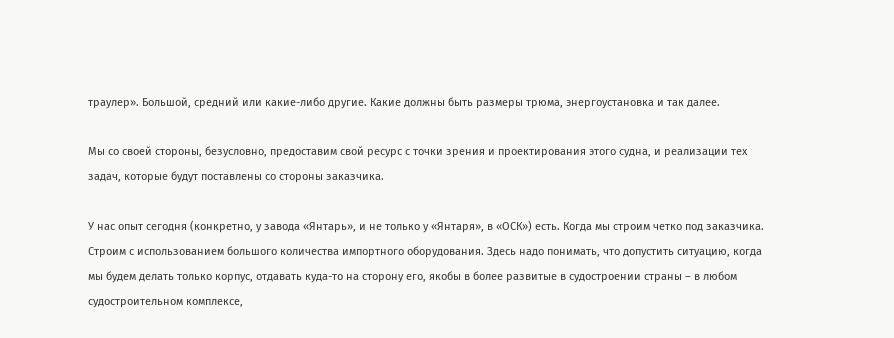траулер». Большой, средний или какие-либо другие. Какие должны быть размеры трюма, энергоустановка и так далее.

Мы со своей стороны, безусловно, предоставим свой ресурс с точки зрения и проектирования этого судна, и реализации тех задач, которые будут поставлены со стороны заказчика.

У нас опыт сегодня (конкретно, у завода «Янтарь», и не только у «Янтаря», в «ОСК») есть. Когда мы строим четко под заказчика. Строим с использованием большого количества импортного оборудования. Здесь надо понимать, что допустить ситуацию, когда мы будем делать только корпус, отдавать куда-то на сторону его, якобы в более развитые в судостроении страны – в любом судостроительном комплексе,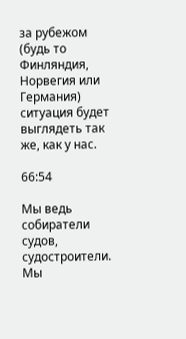за рубежом (будь то Финляндия, Норвегия или Германия) ситуация будет выглядеть так же, как у нас.

66:54

Мы ведь собиратели судов, судостроители. Мы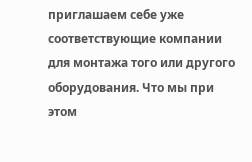приглашаем себе уже соответствующие компании для монтажа того или другого оборудования. Что мы при этом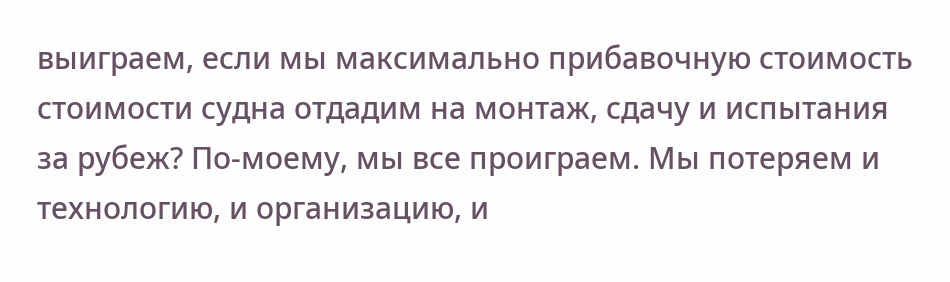выиграем, если мы максимально прибавочную стоимость стоимости судна отдадим на монтаж, сдачу и испытания за рубеж? По-моему, мы все проиграем. Мы потеряем и технологию, и организацию, и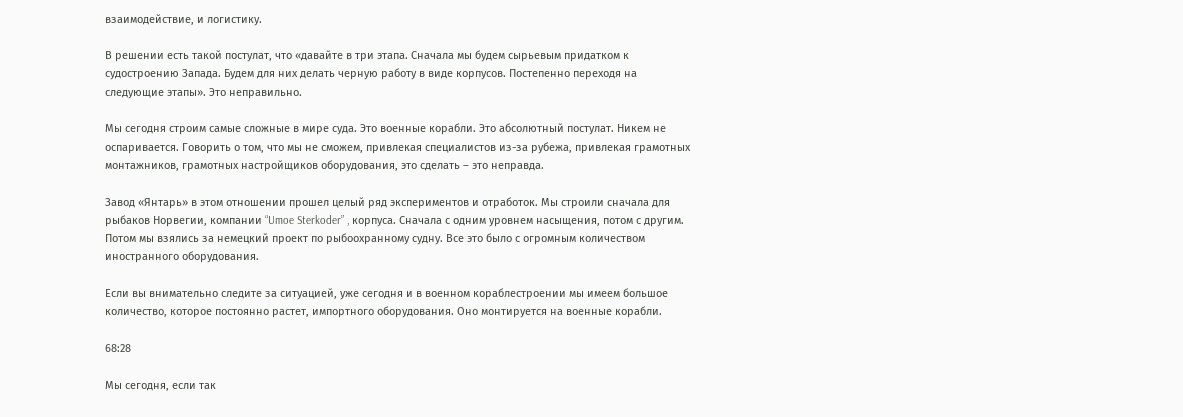взаимодействие, и логистику.

В решении есть такой постулат, что «давайте в три этапа. Сначала мы будем сырьевым придатком к судостроению Запада. Будем для них делать черную работу в виде корпусов. Постепенно переходя на следующие этапы». Это неправильно.

Мы сегодня строим самые сложные в мире суда. Это военные корабли. Это абсолютный постулат. Никем не оспаривается. Говорить о том, что мы не сможем, привлекая специалистов из-за рубежа, привлекая грамотных монтажников, грамотных настройщиков оборудования, это сделать – это неправда.

Завод «Янтарь» в этом отношении прошел целый ряд экспериментов и отработок. Мы строили сначала для рыбаков Норвегии, компании “Umoe Sterkoder” , корпуса. Сначала с одним уровнем насыщения, потом с другим. Потом мы взялись за немецкий проект по рыбоохранному судну. Все это было с огромным количеством иностранного оборудования.

Если вы внимательно следите за ситуацией, уже сегодня и в военном кораблестроении мы имеем большое количество, которое постоянно растет, импортного оборудования. Оно монтируется на военные корабли.

68:28

Мы сегодня, если так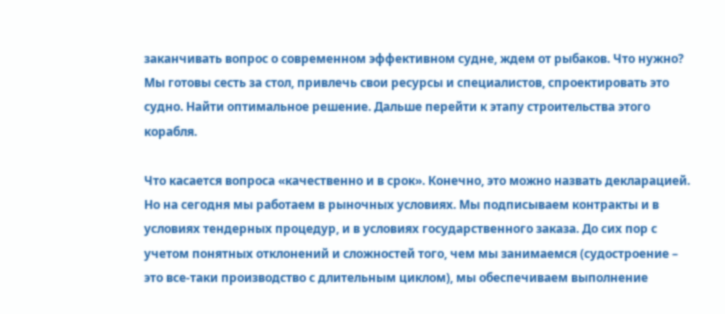заканчивать вопрос о современном эффективном судне, ждем от рыбаков. Что нужно? Мы готовы сесть за стол, привлечь свои ресурсы и специалистов, спроектировать это судно. Найти оптимальное решение. Дальше перейти к этапу строительства этого корабля.

Что касается вопроса «качественно и в срок». Конечно, это можно назвать декларацией. Но на сегодня мы работаем в рыночных условиях. Мы подписываем контракты и в условиях тендерных процедур, и в условиях государственного заказа. До сих пор с учетом понятных отклонений и сложностей того, чем мы занимаемся (судостроение – это все-таки производство с длительным циклом), мы обеспечиваем выполнение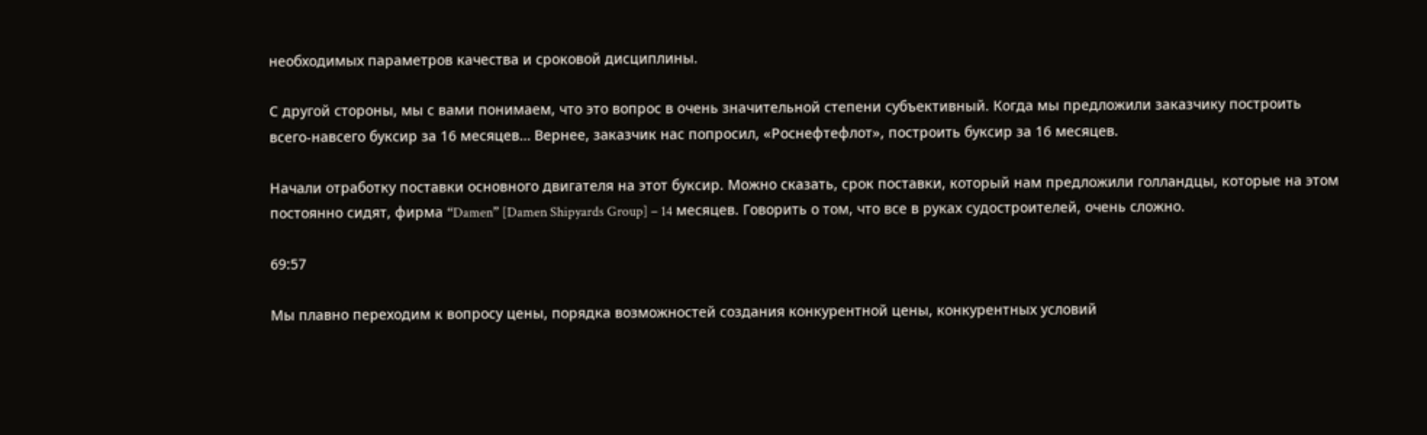необходимых параметров качества и сроковой дисциплины.

С другой стороны, мы с вами понимаем, что это вопрос в очень значительной степени субъективный. Когда мы предложили заказчику построить всего-навсего буксир за 16 месяцев… Вернее, заказчик нас попросил, «Роснефтефлот», построить буксир за 16 месяцев.

Начали отработку поставки основного двигателя на этот буксир. Можно сказать, срок поставки, который нам предложили голландцы, которые на этом постоянно сидят, фирма “Damen” [Damen Shipyards Group] – 14 месяцев. Говорить о том, что все в руках судостроителей, очень сложно.

69:57

Мы плавно переходим к вопросу цены, порядка возможностей создания конкурентной цены, конкурентных условий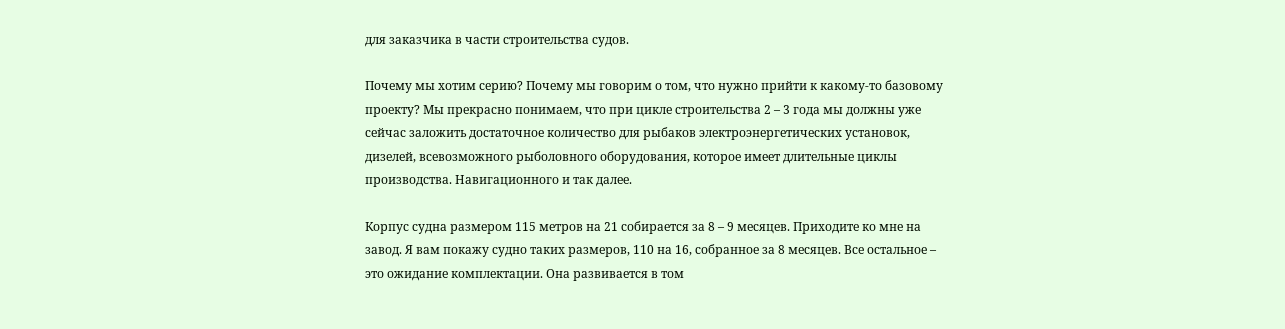для заказчика в части строительства судов.

Почему мы хотим серию? Почему мы говорим о том, что нужно прийти к какому-то базовому проекту? Мы прекрасно понимаем, что при цикле строительства 2 – 3 года мы должны уже сейчас заложить достаточное количество для рыбаков электроэнергетических установок, дизелей, всевозможного рыболовного оборудования, которое имеет длительные циклы производства. Навигационного и так далее.

Корпус судна размером 115 метров на 21 собирается за 8 – 9 месяцев. Приходите ко мне на завод. Я вам покажу судно таких размеров, 110 на 16, собранное за 8 месяцев. Все остальное – это ожидание комплектации. Она развивается в том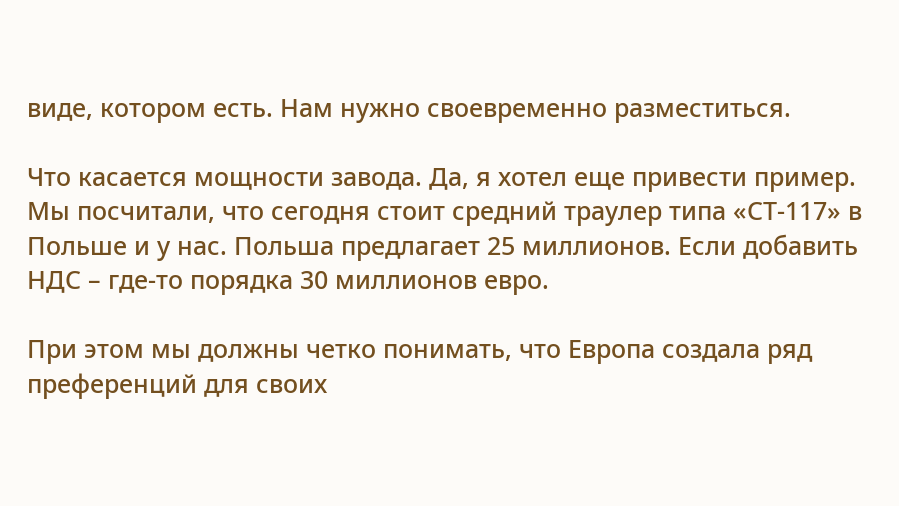виде, котором есть. Нам нужно своевременно разместиться.

Что касается мощности завода. Да, я хотел еще привести пример. Мы посчитали, что сегодня стоит средний траулер типа «СТ-117» в Польше и у нас. Польша предлагает 25 миллионов. Если добавить НДС – где-то порядка 30 миллионов евро.

При этом мы должны четко понимать, что Европа создала ряд преференций для своих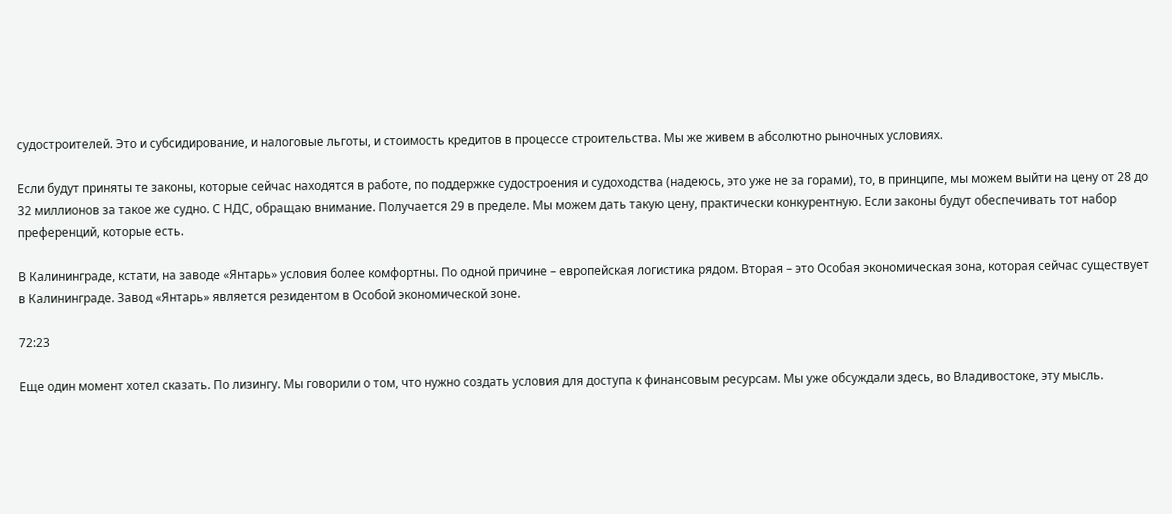судостроителей. Это и субсидирование, и налоговые льготы, и стоимость кредитов в процессе строительства. Мы же живем в абсолютно рыночных условиях.

Если будут приняты те законы, которые сейчас находятся в работе, по поддержке судостроения и судоходства (надеюсь, это уже не за горами), то, в принципе, мы можем выйти на цену от 28 до 32 миллионов за такое же судно. С НДС, обращаю внимание. Получается 29 в пределе. Мы можем дать такую цену, практически конкурентную. Если законы будут обеспечивать тот набор преференций, которые есть.

В Калининграде, кстати, на заводе «Янтарь» условия более комфортны. По одной причине – европейская логистика рядом. Вторая – это Особая экономическая зона, которая сейчас существует в Калининграде. Завод «Янтарь» является резидентом в Особой экономической зоне.

72:23

Еще один момент хотел сказать. По лизингу. Мы говорили о том, что нужно создать условия для доступа к финансовым ресурсам. Мы уже обсуждали здесь, во Владивостоке, эту мысль.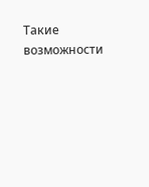Такие возможности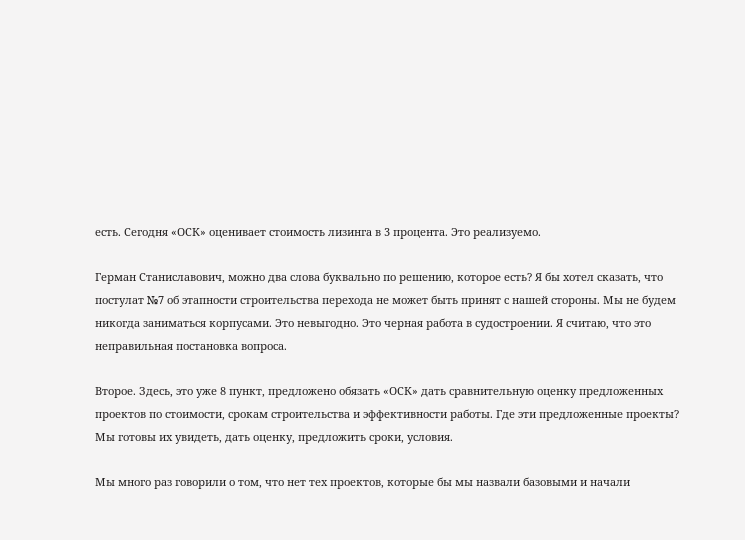есть. Сегодня «ОСК» оценивает стоимость лизинга в 3 процента. Это реализуемо.

Герман Станиславович, можно два слова буквально по решению, которое есть? Я бы хотел сказать, что постулат №7 об этапности строительства перехода не может быть принят с нашей стороны. Мы не будем никогда заниматься корпусами. Это невыгодно. Это черная работа в судостроении. Я считаю, что это неправильная постановка вопроса.

Второе. Здесь, это уже 8 пункт, предложено обязать «ОСК» дать сравнительную оценку предложенных проектов по стоимости, срокам строительства и эффективности работы. Где эти предложенные проекты? Мы готовы их увидеть, дать оценку, предложить сроки, условия.

Мы много раз говорили о том, что нет тех проектов, которые бы мы назвали базовыми и начали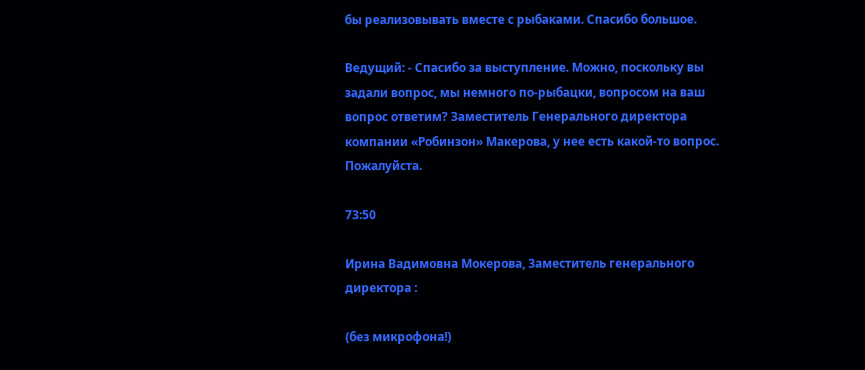бы реализовывать вместе с рыбаками. Спасибо большое.

Ведущий: - Спасибо за выступление. Можно, поскольку вы задали вопрос, мы немного по-рыбацки, вопросом на ваш вопрос ответим? Заместитель Генерального директора компании «Робинзон» Макерова, у нее есть какой-то вопрос. Пожалуйста.

73:50

Ирина Вадимовна Мокерова, Заместитель генерального директора :

(без микрофона!)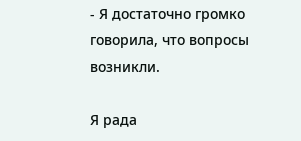- Я достаточно громко говорила, что вопросы возникли.

Я рада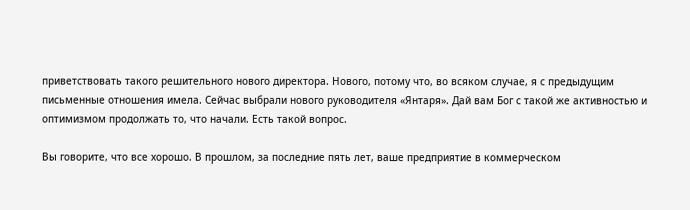приветствовать такого решительного нового директора. Нового, потому что, во всяком случае, я с предыдущим письменные отношения имела. Сейчас выбрали нового руководителя «Янтаря». Дай вам Бог с такой же активностью и оптимизмом продолжать то, что начали. Есть такой вопрос.

Вы говорите, что все хорошо. В прошлом, за последние пять лет, ваше предприятие в коммерческом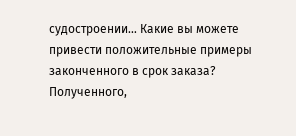судостроении… Какие вы можете привести положительные примеры законченного в срок заказа? Полученного,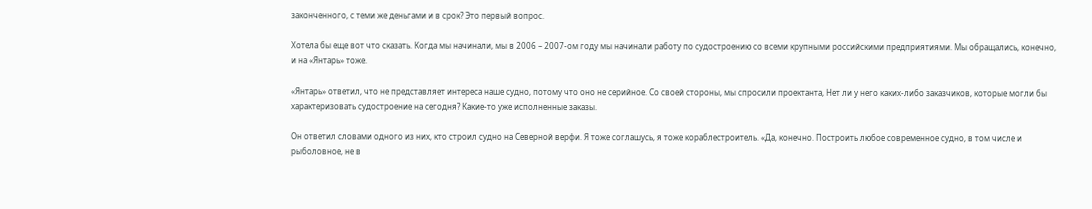законченного, с теми же деньгами и в срок? Это первый вопрос.

Хотела бы еще вот что сказать. Когда мы начинали, мы в 2006 – 2007-ом году мы начинали работу по судостроению со всеми крупными российскими предприятиями. Мы обращались, конечно, и на «Янтарь» тоже.

«Янтарь» ответил, что не представляет интереса наше судно, потому что оно не серийное. Со своей стороны, мы спросили проектанта, Нет ли у него каких-либо заказчиков, которые могли бы характеризовать судостроение на сегодня? Какие-то уже исполненные заказы.

Он ответил словами одного из них, кто строил судно на Северной верфи. Я тоже соглашусь, я тоже кораблестроитель. «Да, конечно. Построить любое современное судно, в том числе и рыболовное, не в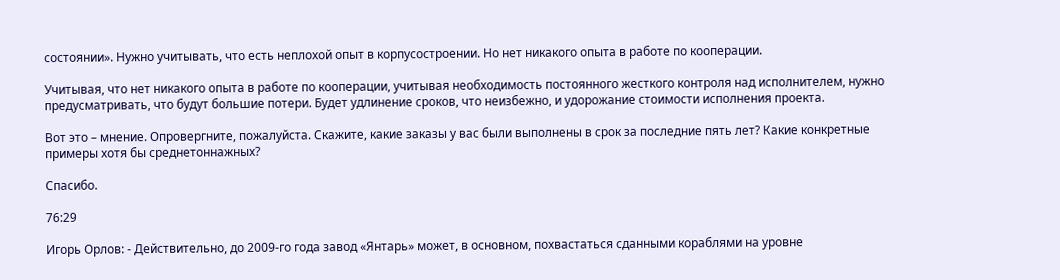состоянии». Нужно учитывать, что есть неплохой опыт в корпусостроении. Но нет никакого опыта в работе по кооперации.

Учитывая, что нет никакого опыта в работе по кооперации, учитывая необходимость постоянного жесткого контроля над исполнителем, нужно предусматривать, что будут большие потери. Будет удлинение сроков, что неизбежно, и удорожание стоимости исполнения проекта.

Вот это – мнение. Опровергните, пожалуйста. Скажите, какие заказы у вас были выполнены в срок за последние пять лет? Какие конкретные примеры хотя бы среднетоннажных?

Спасибо.

76:29

Игорь Орлов: - Действительно, до 2009-го года завод «Янтарь» может, в основном, похвастаться сданными кораблями на уровне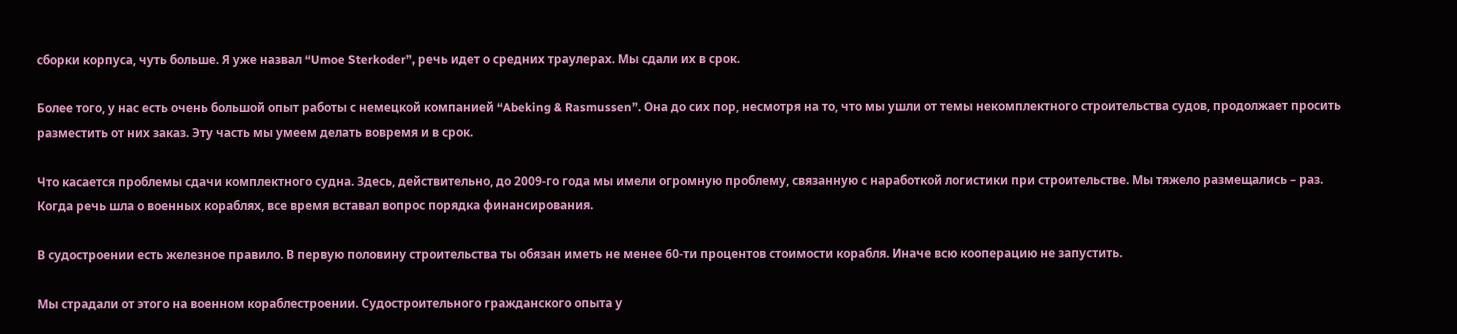сборки корпуса, чуть больше. Я уже назвал “Umoe Sterkoder”, речь идет о средних траулерах. Мы сдали их в срок.

Более того, у нас есть очень большой опыт работы с немецкой компанией “Abeking & Rasmussen”. Она до сих пор, несмотря на то, что мы ушли от темы некомплектного строительства судов, продолжает просить разместить от них заказ. Эту часть мы умеем делать вовремя и в срок.

Что касается проблемы сдачи комплектного судна. Здесь, действительно, до 2009-го года мы имели огромную проблему, связанную с наработкой логистики при строительстве. Мы тяжело размещались – раз. Когда речь шла о военных кораблях, все время вставал вопрос порядка финансирования.

В судостроении есть железное правило. В первую половину строительства ты обязан иметь не менее 60-ти процентов стоимости корабля. Иначе всю кооперацию не запустить.

Мы страдали от этого на военном кораблестроении. Судостроительного гражданского опыта у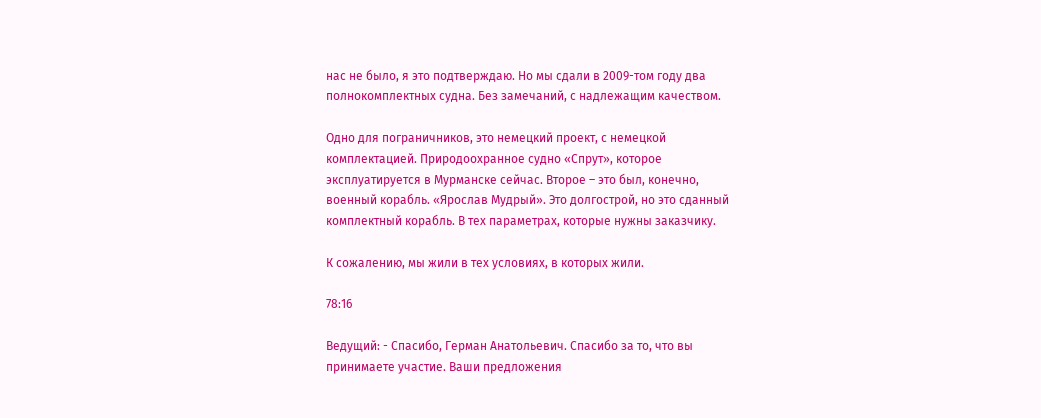нас не было, я это подтверждаю. Но мы сдали в 2009-том году два полнокомплектных судна. Без замечаний, с надлежащим качеством.

Одно для пограничников, это немецкий проект, с немецкой комплектацией. Природоохранное судно «Спрут», которое эксплуатируется в Мурманске сейчас. Второе – это был, конечно, военный корабль. «Ярослав Мудрый». Это долгострой, но это сданный комплектный корабль. В тех параметрах, которые нужны заказчику.

К сожалению, мы жили в тех условиях, в которых жили.

78:16

Ведущий: - Спасибо, Герман Анатольевич. Спасибо за то, что вы принимаете участие. Ваши предложения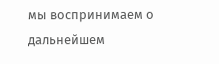мы воспринимаем о дальнейшем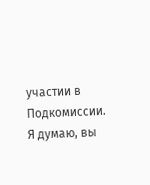участии в Подкомиссии. Я думаю, вы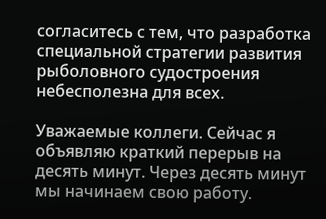согласитесь с тем, что разработка специальной стратегии развития рыболовного судостроения небесполезна для всех.

Уважаемые коллеги. Сейчас я объявляю краткий перерыв на десять минут. Через десять минут мы начинаем свою работу.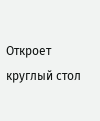Откроет круглый стол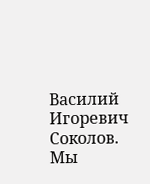Василий Игоревич Соколов. Мы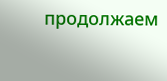продолжаем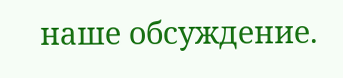наше обсуждение.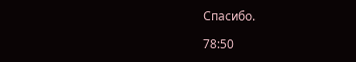Спасибо.

78:50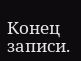Конец записи.